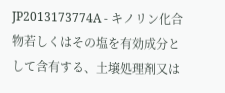JP2013173774A - キノリン化合物若しくはその塩を有効成分として含有する、土壌処理剤又は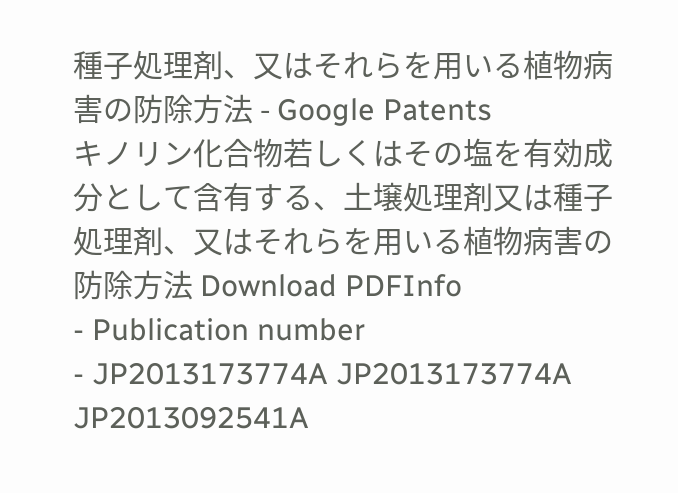種子処理剤、又はそれらを用いる植物病害の防除方法 - Google Patents
キノリン化合物若しくはその塩を有効成分として含有する、土壌処理剤又は種子処理剤、又はそれらを用いる植物病害の防除方法 Download PDFInfo
- Publication number
- JP2013173774A JP2013173774A JP2013092541A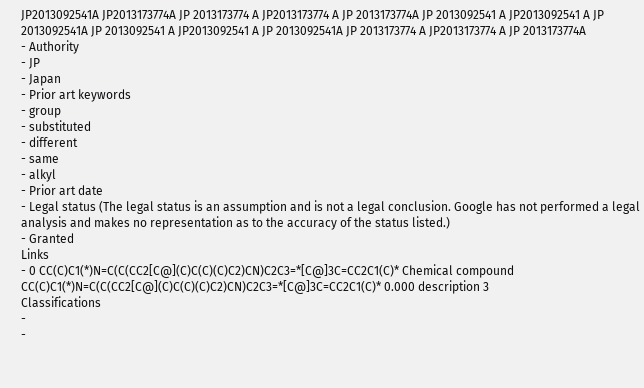JP2013092541A JP2013173774A JP 2013173774 A JP2013173774 A JP 2013173774A JP 2013092541 A JP2013092541 A JP 2013092541A JP 2013092541 A JP2013092541 A JP 2013092541A JP 2013173774 A JP2013173774 A JP 2013173774A
- Authority
- JP
- Japan
- Prior art keywords
- group
- substituted
- different
- same
- alkyl
- Prior art date
- Legal status (The legal status is an assumption and is not a legal conclusion. Google has not performed a legal analysis and makes no representation as to the accuracy of the status listed.)
- Granted
Links
- 0 CC(C)C1(*)N=C(C(CC2[C@](C)C(C)(C)C2)CN)C2C3=*[C@]3C=CC2C1(C)* Chemical compound CC(C)C1(*)N=C(C(CC2[C@](C)C(C)(C)C2)CN)C2C3=*[C@]3C=CC2C1(C)* 0.000 description 3
Classifications
-
-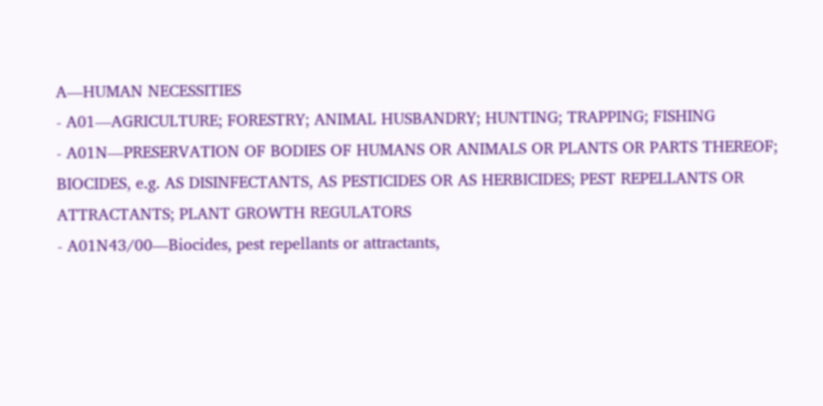A—HUMAN NECESSITIES
- A01—AGRICULTURE; FORESTRY; ANIMAL HUSBANDRY; HUNTING; TRAPPING; FISHING
- A01N—PRESERVATION OF BODIES OF HUMANS OR ANIMALS OR PLANTS OR PARTS THEREOF; BIOCIDES, e.g. AS DISINFECTANTS, AS PESTICIDES OR AS HERBICIDES; PEST REPELLANTS OR ATTRACTANTS; PLANT GROWTH REGULATORS
- A01N43/00—Biocides, pest repellants or attractants,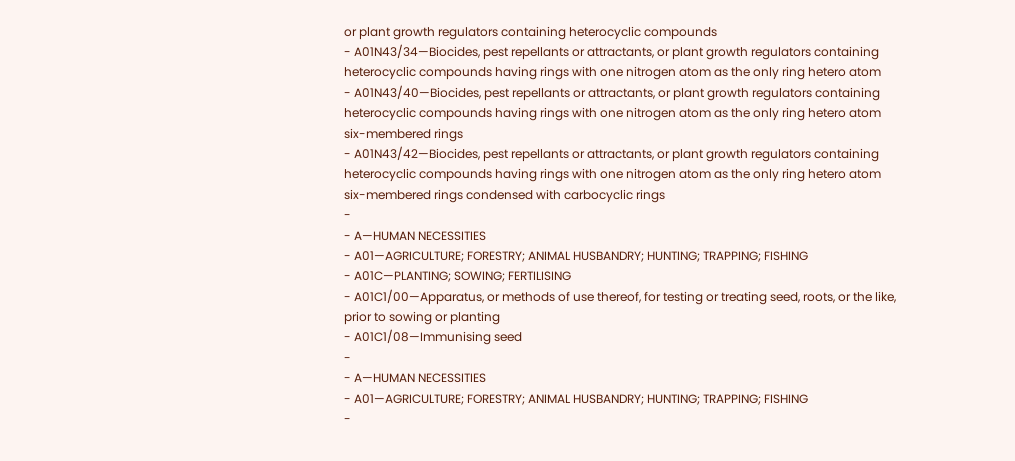or plant growth regulators containing heterocyclic compounds
- A01N43/34—Biocides, pest repellants or attractants, or plant growth regulators containing heterocyclic compounds having rings with one nitrogen atom as the only ring hetero atom
- A01N43/40—Biocides, pest repellants or attractants, or plant growth regulators containing heterocyclic compounds having rings with one nitrogen atom as the only ring hetero atom six-membered rings
- A01N43/42—Biocides, pest repellants or attractants, or plant growth regulators containing heterocyclic compounds having rings with one nitrogen atom as the only ring hetero atom six-membered rings condensed with carbocyclic rings
-
- A—HUMAN NECESSITIES
- A01—AGRICULTURE; FORESTRY; ANIMAL HUSBANDRY; HUNTING; TRAPPING; FISHING
- A01C—PLANTING; SOWING; FERTILISING
- A01C1/00—Apparatus, or methods of use thereof, for testing or treating seed, roots, or the like, prior to sowing or planting
- A01C1/08—Immunising seed
-
- A—HUMAN NECESSITIES
- A01—AGRICULTURE; FORESTRY; ANIMAL HUSBANDRY; HUNTING; TRAPPING; FISHING
-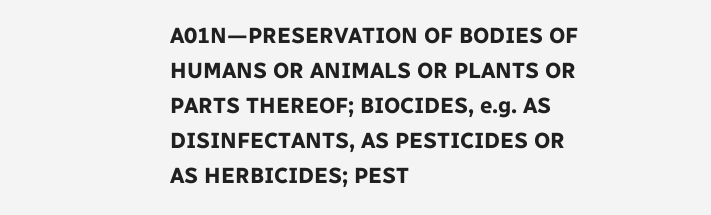A01N—PRESERVATION OF BODIES OF HUMANS OR ANIMALS OR PLANTS OR PARTS THEREOF; BIOCIDES, e.g. AS DISINFECTANTS, AS PESTICIDES OR AS HERBICIDES; PEST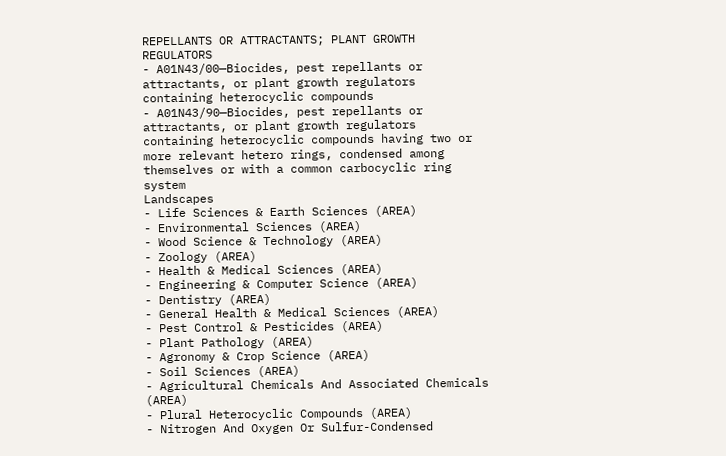REPELLANTS OR ATTRACTANTS; PLANT GROWTH REGULATORS
- A01N43/00—Biocides, pest repellants or attractants, or plant growth regulators containing heterocyclic compounds
- A01N43/90—Biocides, pest repellants or attractants, or plant growth regulators containing heterocyclic compounds having two or more relevant hetero rings, condensed among themselves or with a common carbocyclic ring system
Landscapes
- Life Sciences & Earth Sciences (AREA)
- Environmental Sciences (AREA)
- Wood Science & Technology (AREA)
- Zoology (AREA)
- Health & Medical Sciences (AREA)
- Engineering & Computer Science (AREA)
- Dentistry (AREA)
- General Health & Medical Sciences (AREA)
- Pest Control & Pesticides (AREA)
- Plant Pathology (AREA)
- Agronomy & Crop Science (AREA)
- Soil Sciences (AREA)
- Agricultural Chemicals And Associated Chemicals (AREA)
- Plural Heterocyclic Compounds (AREA)
- Nitrogen And Oxygen Or Sulfur-Condensed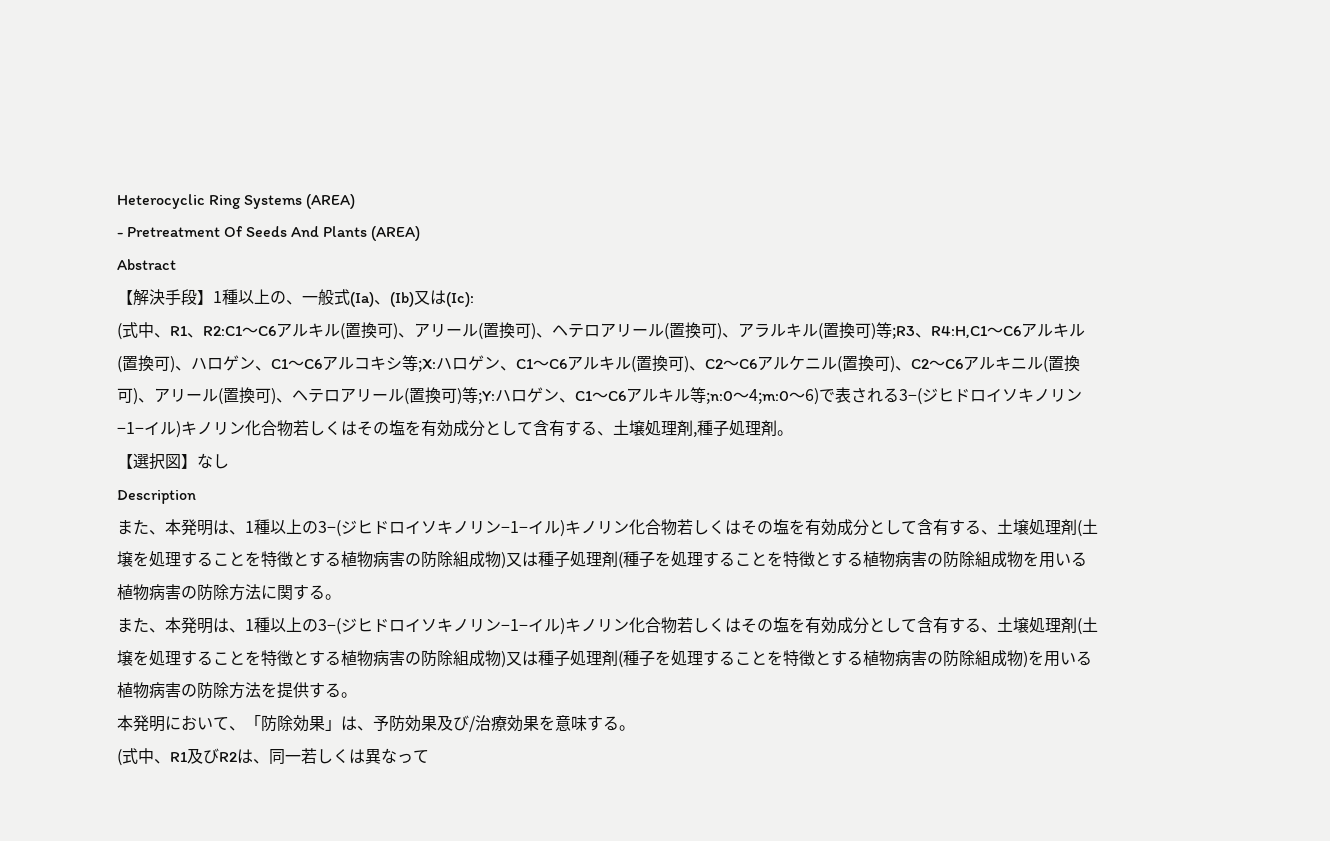Heterocyclic Ring Systems (AREA)
- Pretreatment Of Seeds And Plants (AREA)
Abstract
【解決手段】1種以上の、一般式(Ia)、(Ib)又は(Ic):
(式中、R1、R2:C1〜C6アルキル(置換可)、アリール(置換可)、ヘテロアリール(置換可)、アラルキル(置換可)等;R3、R4:H,C1〜C6アルキル(置換可)、ハロゲン、C1〜C6アルコキシ等;X:ハロゲン、C1〜C6アルキル(置換可)、C2〜C6アルケニル(置換可)、C2〜C6アルキニル(置換可)、アリール(置換可)、ヘテロアリール(置換可)等;Y:ハロゲン、C1〜C6アルキル等;n:0〜4;m:0〜6)で表される3−(ジヒドロイソキノリン−1−イル)キノリン化合物若しくはその塩を有効成分として含有する、土壌処理剤,種子処理剤。
【選択図】なし
Description
また、本発明は、1種以上の3−(ジヒドロイソキノリン−1−イル)キノリン化合物若しくはその塩を有効成分として含有する、土壌処理剤(土壌を処理することを特徴とする植物病害の防除組成物)又は種子処理剤(種子を処理することを特徴とする植物病害の防除組成物を用いる植物病害の防除方法に関する。
また、本発明は、1種以上の3−(ジヒドロイソキノリン−1−イル)キノリン化合物若しくはその塩を有効成分として含有する、土壌処理剤(土壌を処理することを特徴とする植物病害の防除組成物)又は種子処理剤(種子を処理することを特徴とする植物病害の防除組成物)を用いる植物病害の防除方法を提供する。
本発明において、「防除効果」は、予防効果及び/治療効果を意味する。
(式中、R1及びR2は、同一若しくは異なって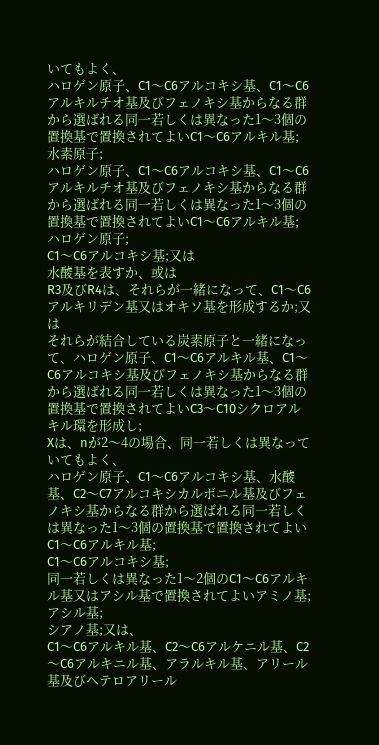いてもよく、
ハロゲン原子、C1〜C6アルコキシ基、C1〜C6アルキルチオ基及びフェノキシ基からなる群から選ばれる同一若しくは異なった1〜3個の置換基で置換されてよいC1〜C6アルキル基;
水素原子;
ハロゲン原子、C1〜C6アルコキシ基、C1〜C6アルキルチオ基及びフェノキシ基からなる群から選ばれる同一若しくは異なった1〜3個の置換基で置換されてよいC1〜C6アルキル基;
ハロゲン原子;
C1〜C6アルコキシ基;又は
水酸基を表すか、或は
R3及びR4は、それらが一緒になって、C1〜C6アルキリデン基又はオキソ基を形成するか;又は
それらが結合している炭素原子と一緒になって、ハロゲン原子、C1〜C6アルキル基、C1〜C6アルコキシ基及びフェノキシ基からなる群から選ばれる同一若しくは異なった1〜3個の置換基で置換されてよいC3〜C10シクロアルキル環を形成し;
Xは、nが2〜4の場合、同一若しくは異なっていてもよく、
ハロゲン原子、C1〜C6アルコキシ基、水酸基、C2〜C7アルコキシカルボニル基及びフェノキシ基からなる群から選ばれる同一若しくは異なった1〜3個の置換基で置換されてよいC1〜C6アルキル基;
C1〜C6アルコキシ基;
同一若しくは異なった1〜2個のC1〜C6アルキル基又はアシル基で置換されてよいアミノ基;
アシル基;
シアノ基;又は、
C1〜C6アルキル基、C2〜C6アルケニル基、C2〜C6アルキニル基、アラルキル基、アリール基及びヘテロアリール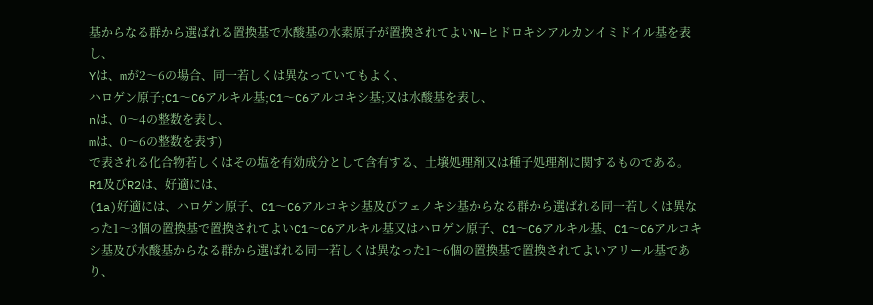基からなる群から選ばれる置換基で水酸基の水素原子が置換されてよいN−ヒドロキシアルカンイミドイル基を表し、
Yは、mが2〜6の場合、同一若しくは異なっていてもよく、
ハロゲン原子;C1〜C6アルキル基;C1〜C6アルコキシ基;又は水酸基を表し、
nは、0〜4の整数を表し、
mは、0〜6の整数を表す)
で表される化合物若しくはその塩を有効成分として含有する、土壌処理剤又は種子処理剤に関するものである。
R1及びR2は、好適には、
(1a)好適には、ハロゲン原子、C1〜C6アルコキシ基及びフェノキシ基からなる群から選ばれる同一若しくは異なった1〜3個の置換基で置換されてよいC1〜C6アルキル基又はハロゲン原子、C1〜C6アルキル基、C1〜C6アルコキシ基及び水酸基からなる群から選ばれる同一若しくは異なった1〜6個の置換基で置換されてよいアリール基であり、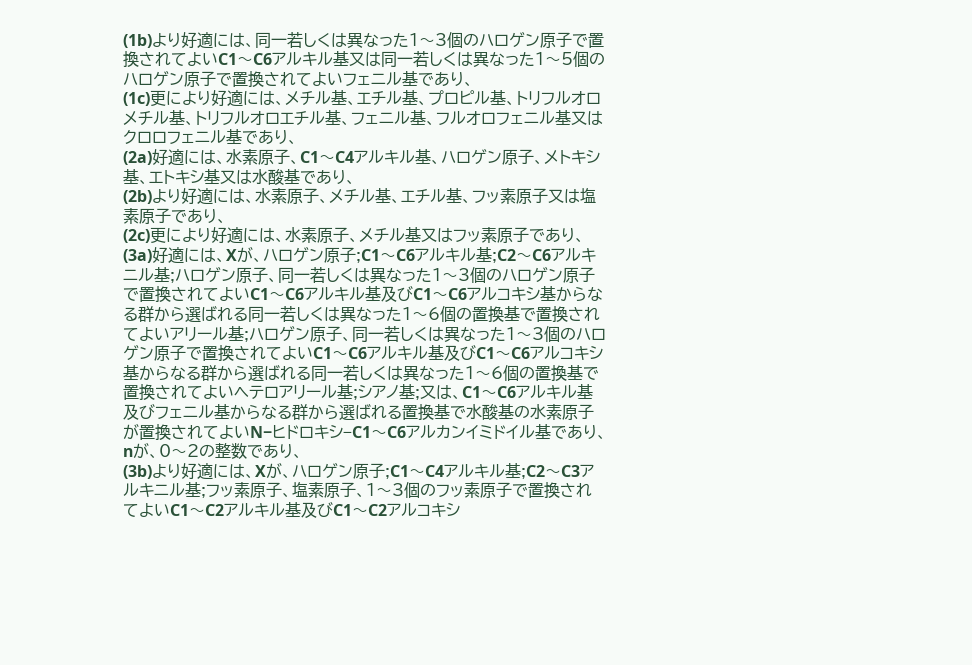(1b)より好適には、同一若しくは異なった1〜3個のハロゲン原子で置換されてよいC1〜C6アルキル基又は同一若しくは異なった1〜5個のハロゲン原子で置換されてよいフェニル基であり、
(1c)更により好適には、メチル基、エチル基、プロピル基、トリフルオロメチル基、トリフルオロエチル基、フェニル基、フルオロフェニル基又はクロロフェニル基であり、
(2a)好適には、水素原子、C1〜C4アルキル基、ハロゲン原子、メトキシ基、エトキシ基又は水酸基であり、
(2b)より好適には、水素原子、メチル基、エチル基、フッ素原子又は塩素原子であり、
(2c)更により好適には、水素原子、メチル基又はフッ素原子であり、
(3a)好適には、Xが、ハロゲン原子;C1〜C6アルキル基;C2〜C6アルキニル基;ハロゲン原子、同一若しくは異なった1〜3個のハロゲン原子で置換されてよいC1〜C6アルキル基及びC1〜C6アルコキシ基からなる群から選ばれる同一若しくは異なった1〜6個の置換基で置換されてよいアリール基;ハロゲン原子、同一若しくは異なった1〜3個のハロゲン原子で置換されてよいC1〜C6アルキル基及びC1〜C6アルコキシ基からなる群から選ばれる同一若しくは異なった1〜6個の置換基で置換されてよいヘテロアリール基;シアノ基;又は、C1〜C6アルキル基及びフェニル基からなる群から選ばれる置換基で水酸基の水素原子が置換されてよいN−ヒドロキシ−C1〜C6アルカンイミドイル基であり、nが、0〜2の整数であり、
(3b)より好適には、Xが、ハロゲン原子;C1〜C4アルキル基;C2〜C3アルキニル基;フッ素原子、塩素原子、1〜3個のフッ素原子で置換されてよいC1〜C2アルキル基及びC1〜C2アルコキシ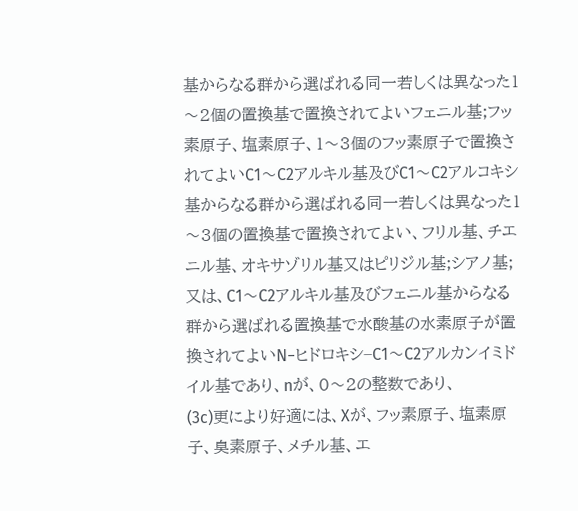基からなる群から選ばれる同一若しくは異なった1〜2個の置換基で置換されてよいフェニル基;フッ素原子、塩素原子、1〜3個のフッ素原子で置換されてよいC1〜C2アルキル基及びC1〜C2アルコキシ基からなる群から選ばれる同一若しくは異なった1〜3個の置換基で置換されてよい、フリル基、チエニル基、オキサゾリル基又はピリジル基;シアノ基;又は、C1〜C2アルキル基及びフェニル基からなる群から選ばれる置換基で水酸基の水素原子が置換されてよいN−ヒドロキシ−C1〜C2アルカンイミドイル基であり、nが、0〜2の整数であり、
(3c)更により好適には、Xが、フッ素原子、塩素原子、臭素原子、メチル基、エ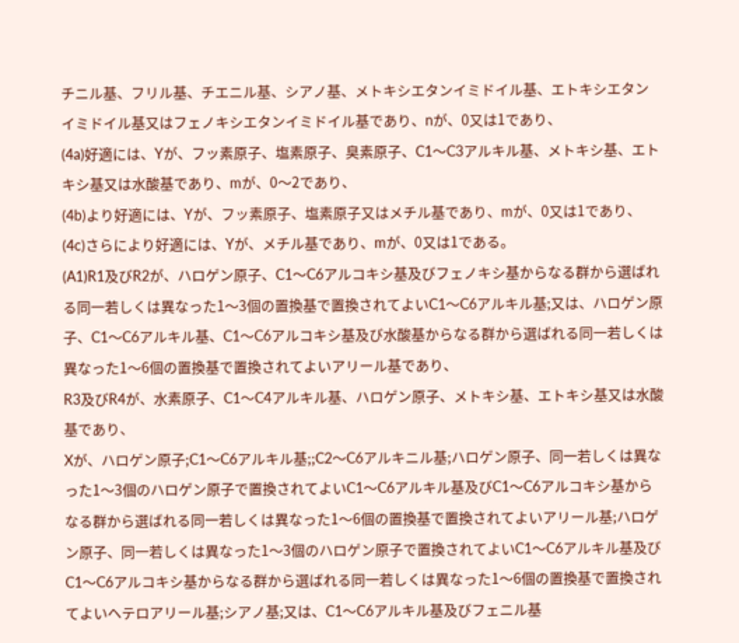チニル基、フリル基、チエニル基、シアノ基、メトキシエタンイミドイル基、エトキシエタンイミドイル基又はフェノキシエタンイミドイル基であり、nが、0又は1であり、
(4a)好適には、Yが、フッ素原子、塩素原子、臭素原子、C1〜C3アルキル基、メトキシ基、エトキシ基又は水酸基であり、mが、0〜2であり、
(4b)より好適には、Yが、フッ素原子、塩素原子又はメチル基であり、mが、0又は1であり、
(4c)さらにより好適には、Yが、メチル基であり、mが、0又は1である。
(A1)R1及びR2が、ハロゲン原子、C1〜C6アルコキシ基及びフェノキシ基からなる群から選ばれる同一若しくは異なった1〜3個の置換基で置換されてよいC1〜C6アルキル基;又は、ハロゲン原子、C1〜C6アルキル基、C1〜C6アルコキシ基及び水酸基からなる群から選ばれる同一若しくは異なった1〜6個の置換基で置換されてよいアリール基であり、
R3及びR4が、水素原子、C1〜C4アルキル基、ハロゲン原子、メトキシ基、エトキシ基又は水酸基であり、
Xが、ハロゲン原子;C1〜C6アルキル基;;C2〜C6アルキニル基;ハロゲン原子、同一若しくは異なった1〜3個のハロゲン原子で置換されてよいC1〜C6アルキル基及びC1〜C6アルコキシ基からなる群から選ばれる同一若しくは異なった1〜6個の置換基で置換されてよいアリール基;ハロゲン原子、同一若しくは異なった1〜3個のハロゲン原子で置換されてよいC1〜C6アルキル基及びC1〜C6アルコキシ基からなる群から選ばれる同一若しくは異なった1〜6個の置換基で置換されてよいヘテロアリール基;シアノ基;又は、C1〜C6アルキル基及びフェニル基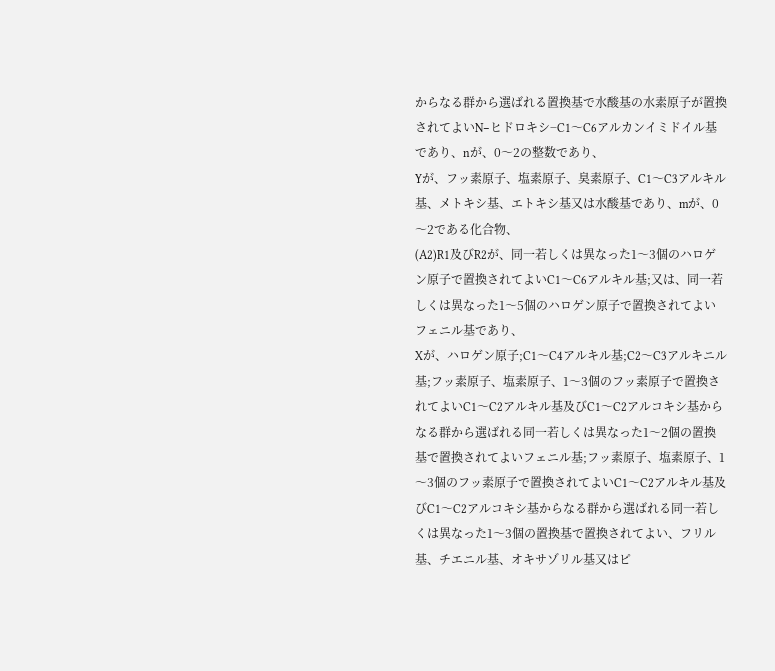からなる群から選ばれる置換基で水酸基の水素原子が置換されてよいN−ヒドロキシ−C1〜C6アルカンイミドイル基であり、nが、0〜2の整数であり、
Yが、フッ素原子、塩素原子、臭素原子、C1〜C3アルキル基、メトキシ基、エトキシ基又は水酸基であり、mが、0〜2である化合物、
(A2)R1及びR2が、同一若しくは異なった1〜3個のハロゲン原子で置換されてよいC1〜C6アルキル基;又は、同一若しくは異なった1〜5個のハロゲン原子で置換されてよいフェニル基であり、
Xが、ハロゲン原子;C1〜C4アルキル基;C2〜C3アルキニル基;フッ素原子、塩素原子、1〜3個のフッ素原子で置換されてよいC1〜C2アルキル基及びC1〜C2アルコキシ基からなる群から選ばれる同一若しくは異なった1〜2個の置換基で置換されてよいフェニル基;フッ素原子、塩素原子、1〜3個のフッ素原子で置換されてよいC1〜C2アルキル基及びC1〜C2アルコキシ基からなる群から選ばれる同一若しくは異なった1〜3個の置換基で置換されてよい、フリル基、チエニル基、オキサゾリル基又はピ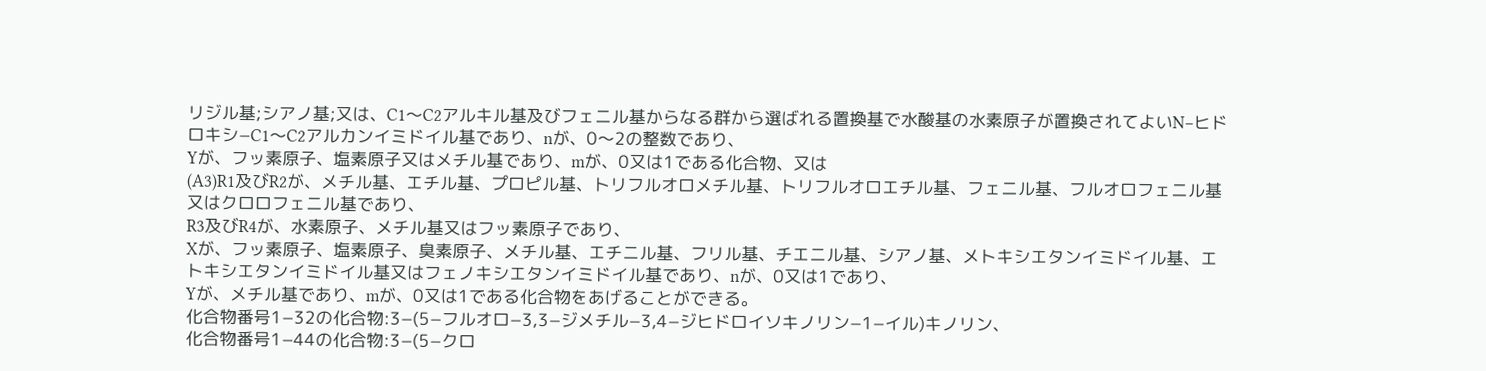リジル基;シアノ基;又は、C1〜C2アルキル基及びフェニル基からなる群から選ばれる置換基で水酸基の水素原子が置換されてよいN−ヒドロキシ−C1〜C2アルカンイミドイル基であり、nが、0〜2の整数であり、
Yが、フッ素原子、塩素原子又はメチル基であり、mが、0又は1である化合物、又は
(A3)R1及びR2が、メチル基、エチル基、プロピル基、トリフルオロメチル基、トリフルオロエチル基、フェニル基、フルオロフェニル基又はクロロフェニル基であり、
R3及びR4が、水素原子、メチル基又はフッ素原子であり、
Xが、フッ素原子、塩素原子、臭素原子、メチル基、エチニル基、フリル基、チエニル基、シアノ基、メトキシエタンイミドイル基、エトキシエタンイミドイル基又はフェノキシエタンイミドイル基であり、nが、0又は1であり、
Yが、メチル基であり、mが、0又は1である化合物をあげることができる。
化合物番号1−32の化合物:3−(5−フルオロ−3,3−ジメチル−3,4−ジヒドロイソキノリン−1−イル)キノリン、
化合物番号1−44の化合物:3−(5−クロ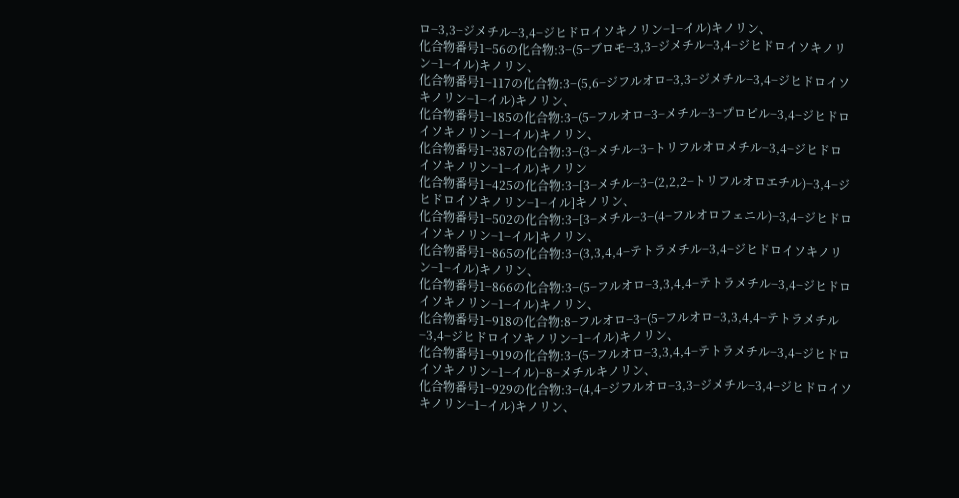ロ−3,3−ジメチル−3,4−ジヒドロイソキノリン−1−イル)キノリン、
化合物番号1−56の化合物:3−(5−ブロモ−3,3−ジメチル−3,4−ジヒドロイソキノリン−1−イル)キノリン、
化合物番号1−117の化合物:3−(5,6−ジフルオロ−3,3−ジメチル−3,4−ジヒドロイソキノリン−1−イル)キノリン、
化合物番号1−185の化合物:3−(5−フルオロ−3−メチル−3−プロピル−3,4−ジヒドロイソキノリン−1−イル)キノリン、
化合物番号1−387の化合物:3−(3−メチル−3−トリフルオロメチル−3,4−ジヒドロイソキノリン−1−イル)キノリン
化合物番号1−425の化合物:3−[3−メチル−3−(2,2,2−トリフルオロエチル)−3,4−ジヒドロイソキノリン−1−イル]キノリン、
化合物番号1−502の化合物:3−[3−メチル−3−(4−フルオロフェニル)−3,4−ジヒドロイソキノリン−1−イル]キノリン、
化合物番号1−865の化合物:3−(3,3,4,4−テトラメチル−3,4−ジヒドロイソキノリン−1−イル)キノリン、
化合物番号1−866の化合物:3−(5−フルオロ−3,3,4,4−テトラメチル−3,4−ジヒドロイソキノリン−1−イル)キノリン、
化合物番号1−918の化合物:8−フルオロ−3−(5−フルオロ−3,3,4,4−テトラメチル−3,4−ジヒドロイソキノリン−1−イル)キノリン、
化合物番号1−919の化合物:3−(5−フルオロ−3,3,4,4−テトラメチル−3,4−ジヒドロイソキノリン−1−イル)−8−メチルキノリン、
化合物番号1−929の化合物:3−(4,4−ジフルオロ−3,3−ジメチル−3,4−ジヒドロイソキノリン−1−イル)キノリン、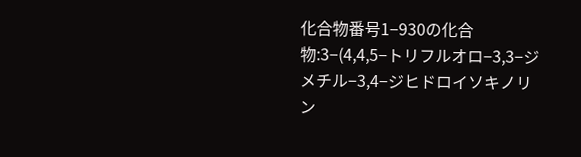化合物番号1−930の化合物:3−(4,4,5−トリフルオロ−3,3−ジメチル−3,4−ジヒドロイソキノリン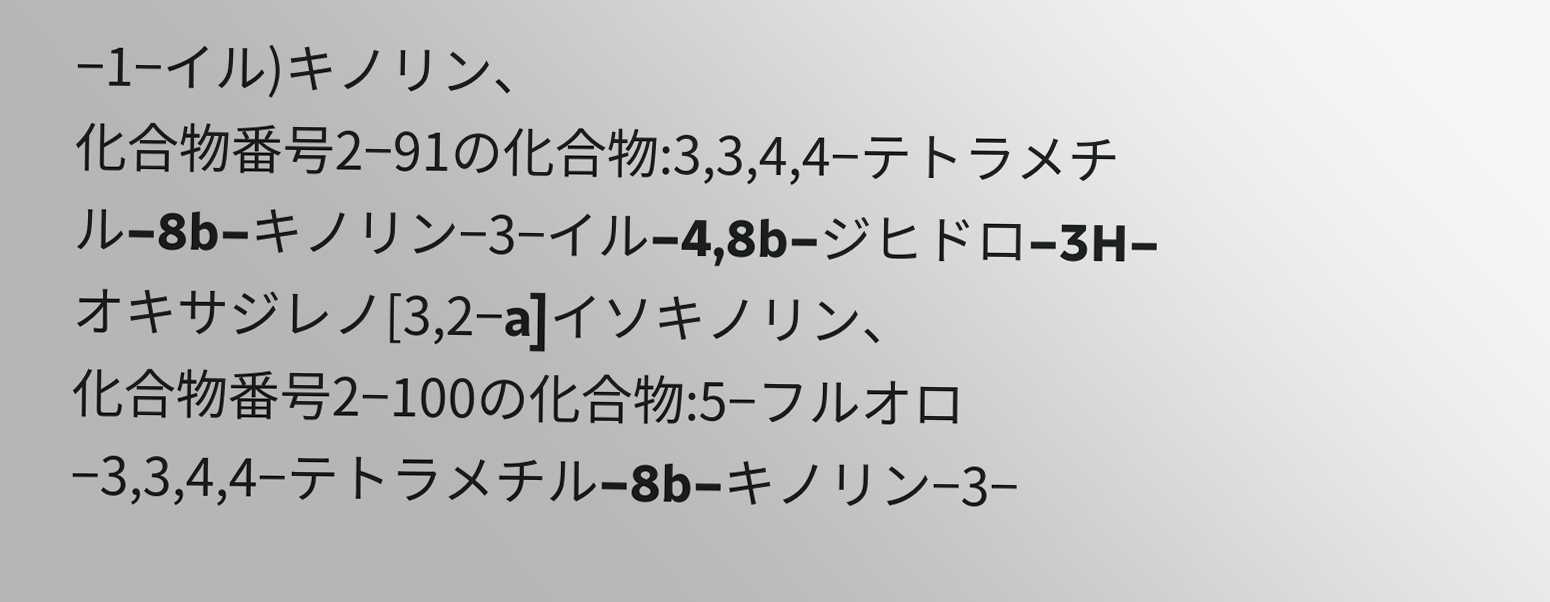−1−イル)キノリン、
化合物番号2−91の化合物:3,3,4,4−テトラメチル−8b−キノリン−3−イル−4,8b−ジヒドロ−3H−オキサジレノ[3,2−a]イソキノリン、
化合物番号2−100の化合物:5−フルオロ−3,3,4,4−テトラメチル−8b−キノリン−3−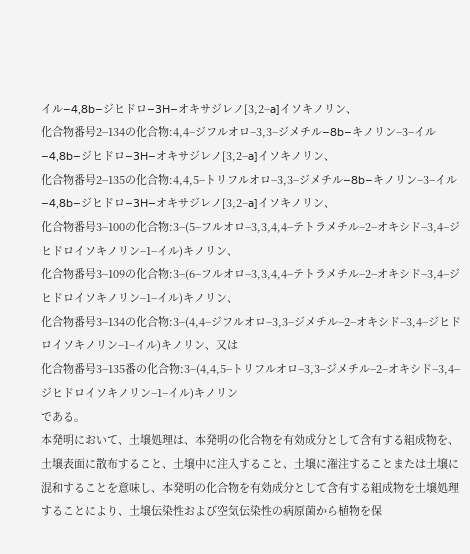イル−4,8b−ジヒドロ−3H−オキサジレノ[3,2−a]イソキノリン、
化合物番号2−134の化合物:4,4−ジフルオロ−3,3−ジメチル−8b−キノリン−3−イル−4,8b−ジヒドロ−3H−オキサジレノ[3,2−a]イソキノリン、
化合物番号2−135の化合物:4,4,5−トリフルオロ−3,3−ジメチル−8b−キノリン−3−イル−4,8b−ジヒドロ−3H−オキサジレノ[3,2−a]イソキノリン、
化合物番号3−100の化合物:3−(5−フルオロ−3,3,4,4−テトラメチル−2−オキシド−3,4−ジヒドロイソキノリン−1−イル)キノリン、
化合物番号3−109の化合物:3−(6−フルオロ−3,3,4,4−テトラメチル−2−オキシド−3,4−ジヒドロイソキノリン−1−イル)キノリン、
化合物番号3−134の化合物:3−(4,4−ジフルオロ−3,3−ジメチル−2−オキシド−3,4−ジヒドロイソキノリン−1−イル)キノリン、又は
化合物番号3−135番の化合物:3−(4,4,5−トリフルオロ−3,3−ジメチル−2−オキシド−3,4−ジヒドロイソキノリン−1−イル)キノリン
である。
本発明において、土壌処理は、本発明の化合物を有効成分として含有する組成物を、土壌表面に散布すること、土壌中に注入すること、土壌に潅注することまたは土壌に混和することを意味し、本発明の化合物を有効成分として含有する組成物を土壌処理することにより、土壌伝染性および空気伝染性の病原菌から植物を保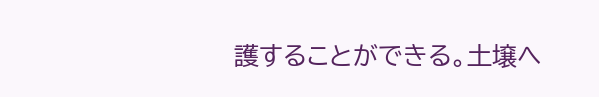護することができる。土壌へ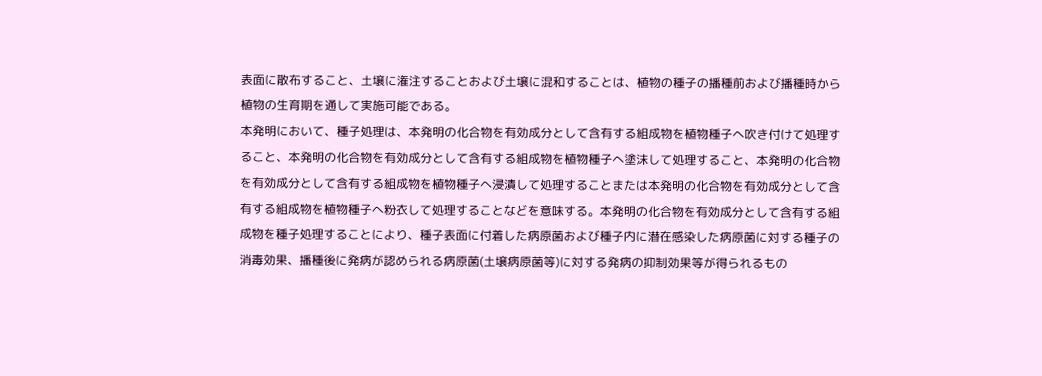表面に散布すること、土壌に潅注することおよび土壌に混和することは、植物の種子の播種前および播種時から植物の生育期を通して実施可能である。
本発明において、種子処理は、本発明の化合物を有効成分として含有する組成物を植物種子へ吹き付けて処理すること、本発明の化合物を有効成分として含有する組成物を植物種子へ塗沫して処理すること、本発明の化合物を有効成分として含有する組成物を植物種子へ浸漬して処理することまたは本発明の化合物を有効成分として含有する組成物を植物種子へ粉衣して処理することなどを意味する。本発明の化合物を有効成分として含有する組成物を種子処理することにより、種子表面に付着した病原菌および種子内に潜在感染した病原菌に対する種子の消毒効果、播種後に発病が認められる病原菌(土壌病原菌等)に対する発病の抑制効果等が得られるもの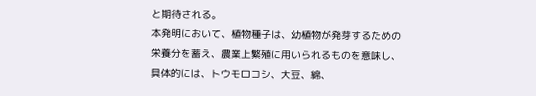と期待される。
本発明において、植物種子は、幼植物が発芽するための栄養分を蓄え、農業上繁殖に用いられるものを意味し、具体的には、トウモロコシ、大豆、綿、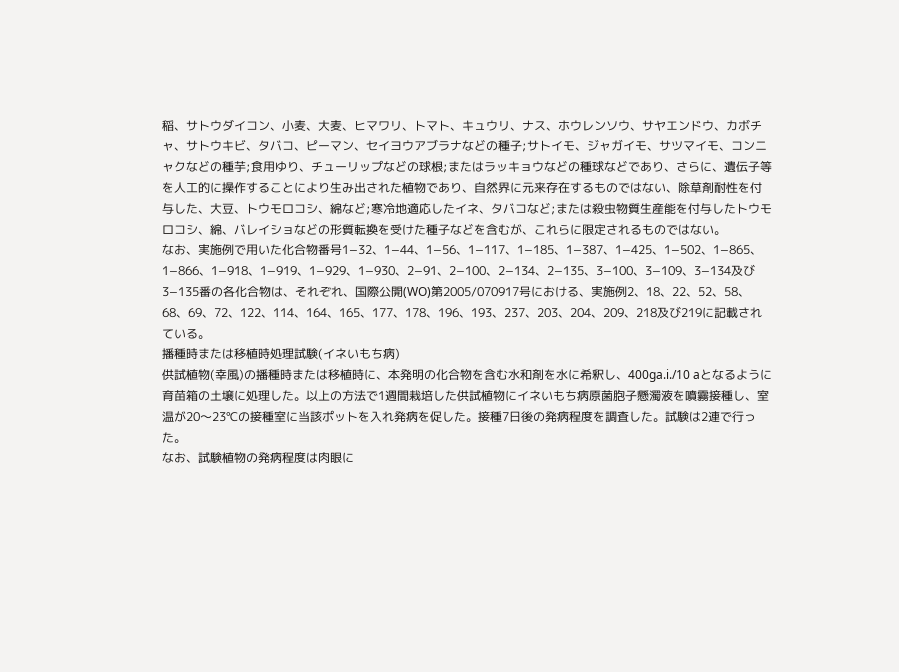稲、サトウダイコン、小麦、大麦、ヒマワリ、トマト、キュウリ、ナス、ホウレンソウ、サヤエンドウ、カボチャ、サトウキビ、タバコ、ピーマン、セイヨウアブラナなどの種子;サトイモ、ジャガイモ、サツマイモ、コンニャクなどの種芋;食用ゆり、チューリップなどの球根;またはラッキョウなどの種球などであり、さらに、遺伝子等を人工的に操作することにより生み出された植物であり、自然界に元来存在するものではない、除草剤耐性を付与した、大豆、トウモロコシ、綿など;寒冷地適応したイネ、タバコなど;または殺虫物質生産能を付与したトウモロコシ、綿、バレイショなどの形質転換を受けた種子などを含むが、これらに限定されるものではない。
なお、実施例で用いた化合物番号1−32、1−44、1−56、1−117、1−185、1−387、1−425、1−502、1−865、1−866、1−918、1−919、1−929、1−930、2−91、2−100、2−134、2−135、3−100、3−109、3−134及び3−135番の各化合物は、それぞれ、国際公開(WO)第2005/070917号における、実施例2、18、22、52、58、68、69、72、122、114、164、165、177、178、196、193、237、203、204、209、218及び219に記載されている。
播種時または移植時処理試験(イネいもち病)
供試植物(幸風)の播種時または移植時に、本発明の化合物を含む水和剤を水に希釈し、400ga.i./10 aとなるように育苗箱の土壌に処理した。以上の方法で1週間栽培した供試植物にイネいもち病原菌胞子懸濁液を噴霧接種し、室温が20〜23℃の接種室に当該ポットを入れ発病を促した。接種7日後の発病程度を調査した。試験は2連で行った。
なお、試験植物の発病程度は肉眼に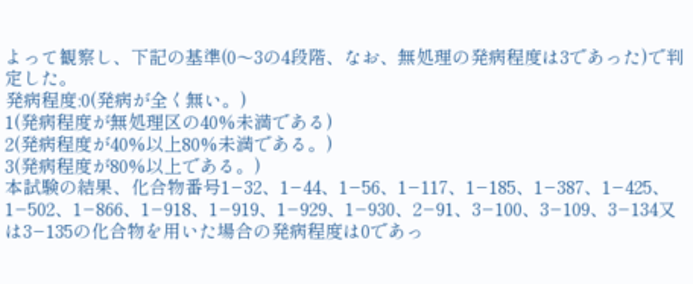よって観察し、下記の基準(0〜3の4段階、なお、無処理の発病程度は3であった)で判定した。
発病程度:0(発病が全く無い。)
1(発病程度が無処理区の40%未満である)
2(発病程度が40%以上80%未満である。)
3(発病程度が80%以上である。)
本試験の結果、化合物番号1−32、1−44、1−56、1−117、1−185、1−387、1−425、1−502、1−866、1−918、1−919、1−929、1−930、2−91、3−100、3−109、3−134又は3−135の化合物を用いた場合の発病程度は0であっ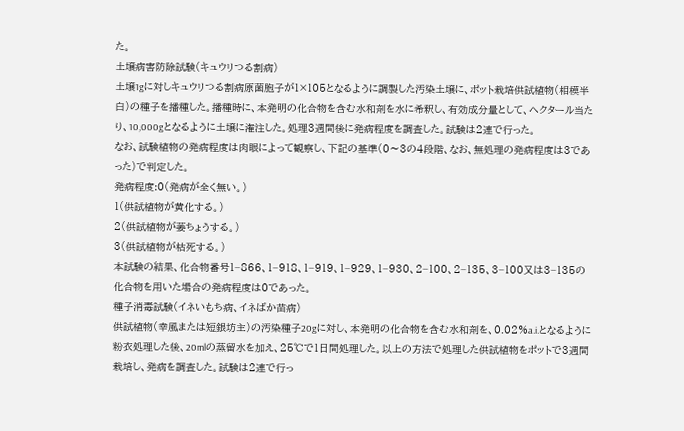た。
土壌病害防除試験(キュウリつる割病)
土壌1gに対しキュウリつる割病原菌胞子が1×105となるように調製した汚染土壌に、ポット栽培供試植物(相模半白)の種子を播種した。播種時に、本発明の化合物を含む水和剤を水に希釈し、有効成分量として、ヘクタール当たり、10,000gとなるように土壌に潅注した。処理3週間後に発病程度を調査した。試験は2連で行った。
なお、試験植物の発病程度は肉眼によって観察し、下記の基準(0〜3の4段階、なお、無処理の発病程度は3であった)で判定した。
発病程度:0(発病が全く無い。)
1(供試植物が黄化する。)
2(供試植物が萎ちょうする。)
3(供試植物が枯死する。)
本試験の結果、化合物番号1−866、1−918、1−919、1−929、1−930、2−100、2−135、3−100又は3−135の化合物を用いた場合の発病程度は0であった。
種子消毒試験(イネいもち病、イネばか苗病)
供試植物(幸風または短銀坊主)の汚染種子20gに対し、本発明の化合物を含む水和剤を、0.02%a.i.となるように粉衣処理した後、20mlの蒸留水を加え、25℃で1日間処理した。以上の方法で処理した供試植物をポットで3週間栽培し、発病を調査した。試験は2連で行っ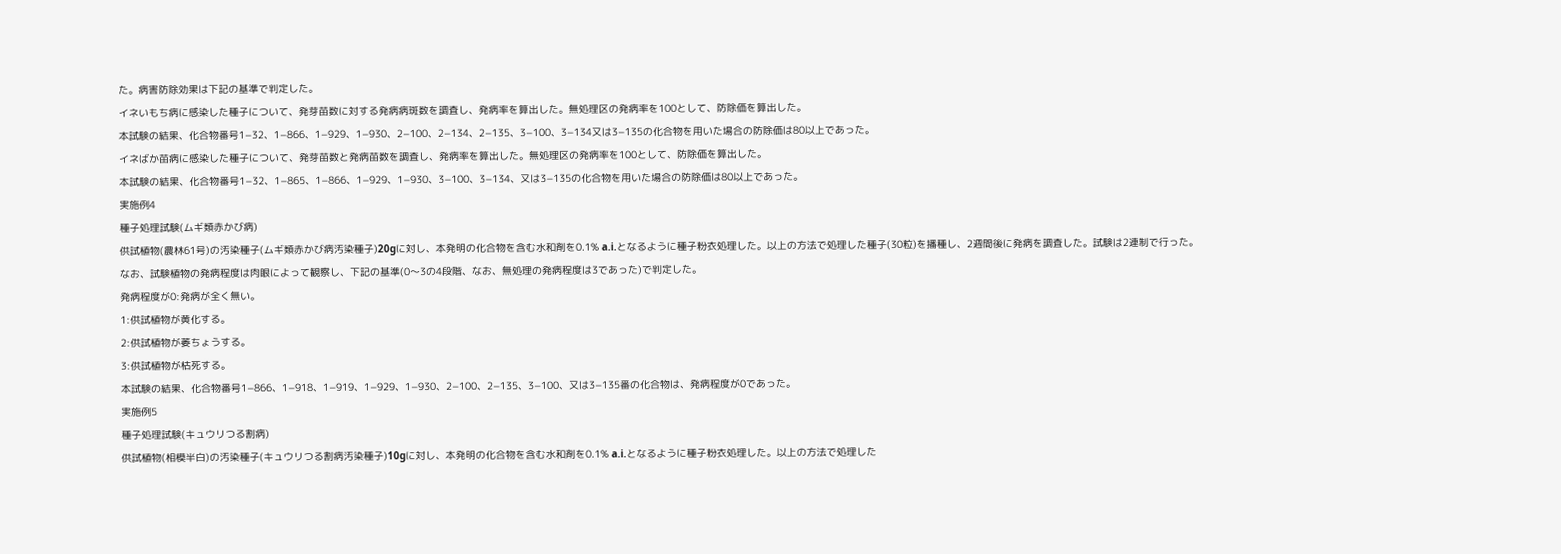た。病害防除効果は下記の基準で判定した。
イネいもち病に感染した種子について、発芽苗数に対する発病病斑数を調査し、発病率を算出した。無処理区の発病率を100として、防除価を算出した。
本試験の結果、化合物番号1−32、1−866、1−929、1−930、2−100、2−134、2−135、3−100、3−134又は3−135の化合物を用いた場合の防除価は80以上であった。
イネばか苗病に感染した種子について、発芽苗数と発病苗数を調査し、発病率を算出した。無処理区の発病率を100として、防除価を算出した。
本試験の結果、化合物番号1−32、1−865、1−866、1−929、1−930、3−100、3−134、又は3−135の化合物を用いた場合の防除価は80以上であった。
実施例4
種子処理試験(ムギ類赤かび病)
供試植物(農林61号)の汚染種子(ムギ類赤かび病汚染種子)20gに対し、本発明の化合物を含む水和剤を0.1% a.i.となるように種子粉衣処理した。以上の方法で処理した種子(30粒)を播種し、2週間後に発病を調査した。試験は2連制で行った。
なお、試験植物の発病程度は肉眼によって観察し、下記の基準(0〜3の4段階、なお、無処理の発病程度は3であった)で判定した。
発病程度が0:発病が全く無い。
1:供試植物が黄化する。
2:供試植物が萎ちょうする。
3:供試植物が枯死する。
本試験の結果、化合物番号1−866、1−918、1−919、1−929、1−930、2−100、2−135、3−100、又は3−135番の化合物は、発病程度が0であった。
実施例5
種子処理試験(キュウリつる割病)
供試植物(相模半白)の汚染種子(キュウリつる割病汚染種子)10gに対し、本発明の化合物を含む水和剤を0.1% a.i.となるように種子粉衣処理した。以上の方法で処理した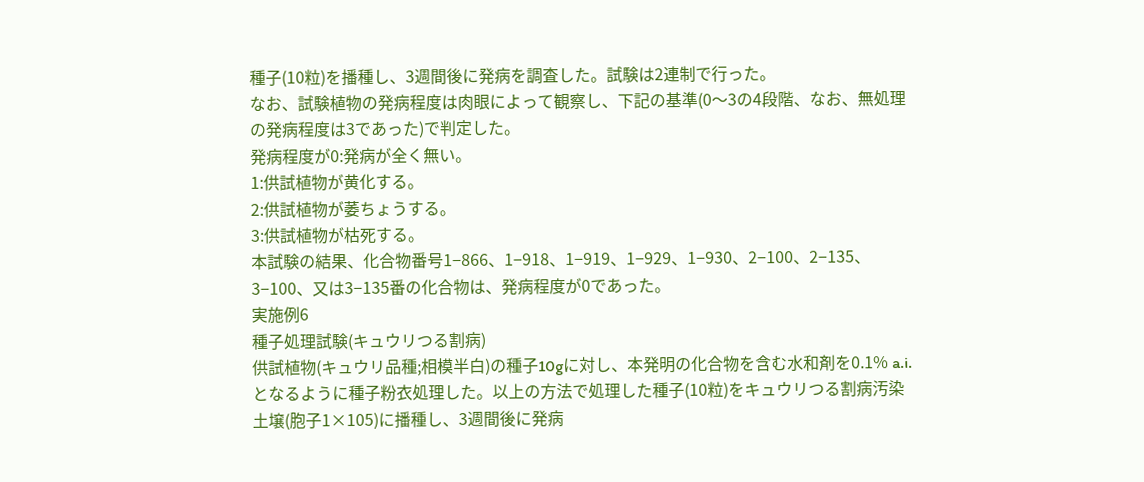種子(10粒)を播種し、3週間後に発病を調査した。試験は2連制で行った。
なお、試験植物の発病程度は肉眼によって観察し、下記の基準(0〜3の4段階、なお、無処理の発病程度は3であった)で判定した。
発病程度が0:発病が全く無い。
1:供試植物が黄化する。
2:供試植物が萎ちょうする。
3:供試植物が枯死する。
本試験の結果、化合物番号1−866、1−918、1−919、1−929、1−930、2−100、2−135、3−100、又は3−135番の化合物は、発病程度が0であった。
実施例6
種子処理試験(キュウリつる割病)
供試植物(キュウリ品種;相模半白)の種子10gに対し、本発明の化合物を含む水和剤を0.1% a.i.となるように種子粉衣処理した。以上の方法で処理した種子(10粒)をキュウリつる割病汚染土壌(胞子1×105)に播種し、3週間後に発病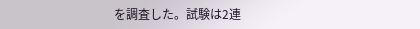を調査した。試験は2連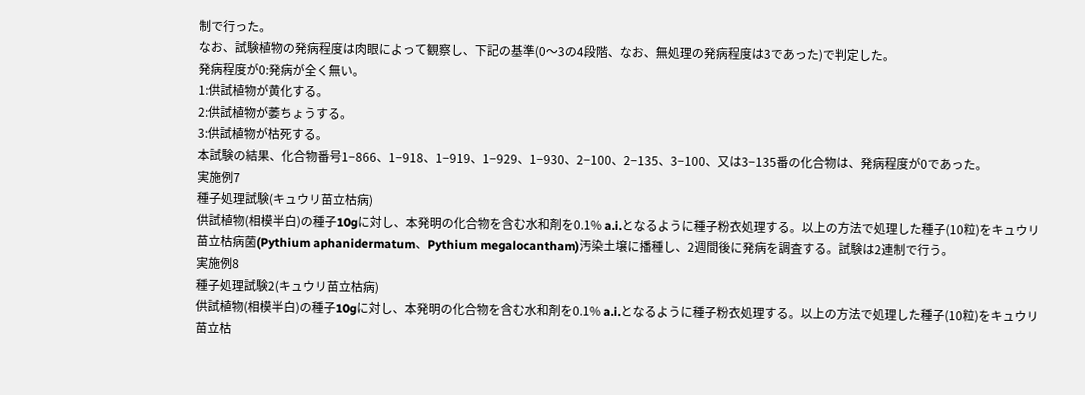制で行った。
なお、試験植物の発病程度は肉眼によって観察し、下記の基準(0〜3の4段階、なお、無処理の発病程度は3であった)で判定した。
発病程度が0:発病が全く無い。
1:供試植物が黄化する。
2:供試植物が萎ちょうする。
3:供試植物が枯死する。
本試験の結果、化合物番号1−866、1−918、1−919、1−929、1−930、2−100、2−135、3−100、又は3−135番の化合物は、発病程度が0であった。
実施例7
種子処理試験(キュウリ苗立枯病)
供試植物(相模半白)の種子10gに対し、本発明の化合物を含む水和剤を0.1% a.i.となるように種子粉衣処理する。以上の方法で処理した種子(10粒)をキュウリ苗立枯病菌(Pythium aphanidermatum、Pythium megalocantham)汚染土壌に播種し、2週間後に発病を調査する。試験は2連制で行う。
実施例8
種子処理試験2(キュウリ苗立枯病)
供試植物(相模半白)の種子10gに対し、本発明の化合物を含む水和剤を0.1% a.i.となるように種子粉衣処理する。以上の方法で処理した種子(10粒)をキュウリ苗立枯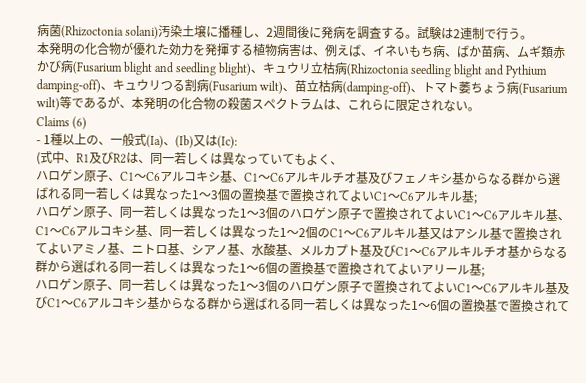病菌(Rhizoctonia solani)汚染土壌に播種し、2週間後に発病を調査する。試験は2連制で行う。
本発明の化合物が優れた効力を発揮する植物病害は、例えば、イネいもち病、ばか苗病、ムギ類赤かび病(Fusarium blight and seedling blight)、キュウリ立枯病(Rhizoctonia seedling blight and Pythium damping-off)、キュウリつる割病(Fusarium wilt)、苗立枯病(damping-off)、トマト萎ちょう病(Fusarium wilt)等であるが、本発明の化合物の殺菌スペクトラムは、これらに限定されない。
Claims (6)
- 1種以上の、一般式(Ia)、(Ib)又は(Ic):
(式中、R1及びR2は、同一若しくは異なっていてもよく、
ハロゲン原子、C1〜C6アルコキシ基、C1〜C6アルキルチオ基及びフェノキシ基からなる群から選ばれる同一若しくは異なった1〜3個の置換基で置換されてよいC1〜C6アルキル基;
ハロゲン原子、同一若しくは異なった1〜3個のハロゲン原子で置換されてよいC1〜C6アルキル基、C1〜C6アルコキシ基、同一若しくは異なった1〜2個のC1〜C6アルキル基又はアシル基で置換されてよいアミノ基、ニトロ基、シアノ基、水酸基、メルカプト基及びC1〜C6アルキルチオ基からなる群から選ばれる同一若しくは異なった1〜6個の置換基で置換されてよいアリール基;
ハロゲン原子、同一若しくは異なった1〜3個のハロゲン原子で置換されてよいC1〜C6アルキル基及びC1〜C6アルコキシ基からなる群から選ばれる同一若しくは異なった1〜6個の置換基で置換されて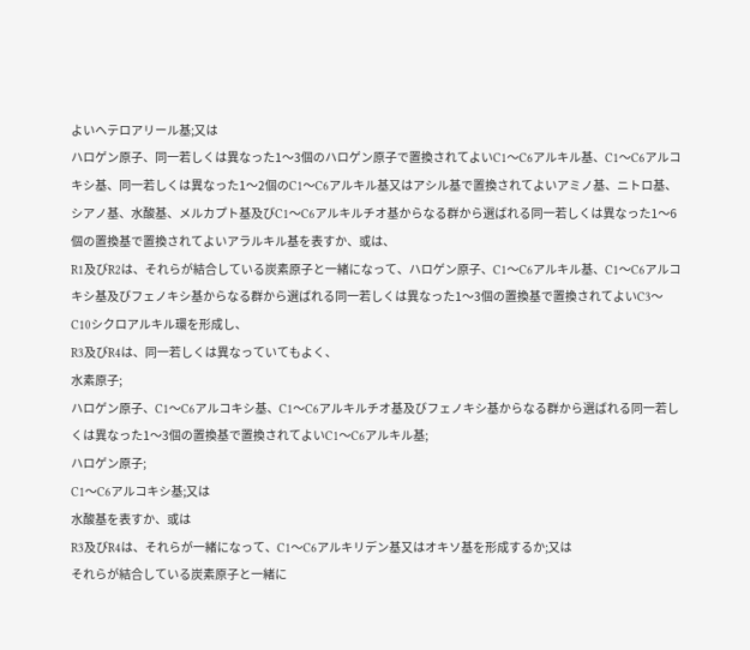よいヘテロアリール基;又は
ハロゲン原子、同一若しくは異なった1〜3個のハロゲン原子で置換されてよいC1〜C6アルキル基、C1〜C6アルコキシ基、同一若しくは異なった1〜2個のC1〜C6アルキル基又はアシル基で置換されてよいアミノ基、ニトロ基、シアノ基、水酸基、メルカプト基及びC1〜C6アルキルチオ基からなる群から選ばれる同一若しくは異なった1〜6個の置換基で置換されてよいアラルキル基を表すか、或は、
R1及びR2は、それらが結合している炭素原子と一緒になって、ハロゲン原子、C1〜C6アルキル基、C1〜C6アルコキシ基及びフェノキシ基からなる群から選ばれる同一若しくは異なった1〜3個の置換基で置換されてよいC3〜C10シクロアルキル環を形成し、
R3及びR4は、同一若しくは異なっていてもよく、
水素原子;
ハロゲン原子、C1〜C6アルコキシ基、C1〜C6アルキルチオ基及びフェノキシ基からなる群から選ばれる同一若しくは異なった1〜3個の置換基で置換されてよいC1〜C6アルキル基;
ハロゲン原子;
C1〜C6アルコキシ基;又は
水酸基を表すか、或は
R3及びR4は、それらが一緒になって、C1〜C6アルキリデン基又はオキソ基を形成するか;又は
それらが結合している炭素原子と一緒に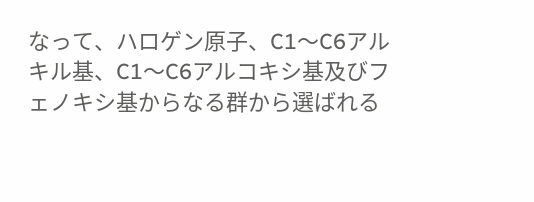なって、ハロゲン原子、C1〜C6アルキル基、C1〜C6アルコキシ基及びフェノキシ基からなる群から選ばれる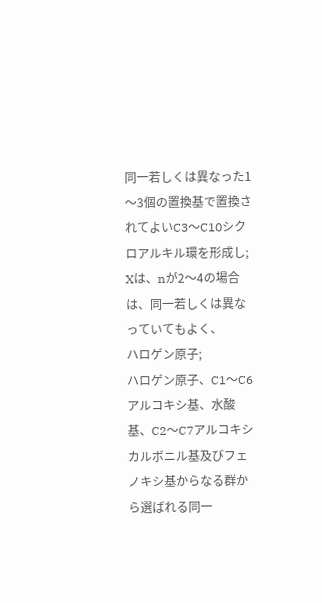同一若しくは異なった1〜3個の置換基で置換されてよいC3〜C10シクロアルキル環を形成し;
Xは、nが2〜4の場合は、同一若しくは異なっていてもよく、
ハロゲン原子;
ハロゲン原子、C1〜C6アルコキシ基、水酸基、C2〜C7アルコキシカルボニル基及びフェノキシ基からなる群から選ばれる同一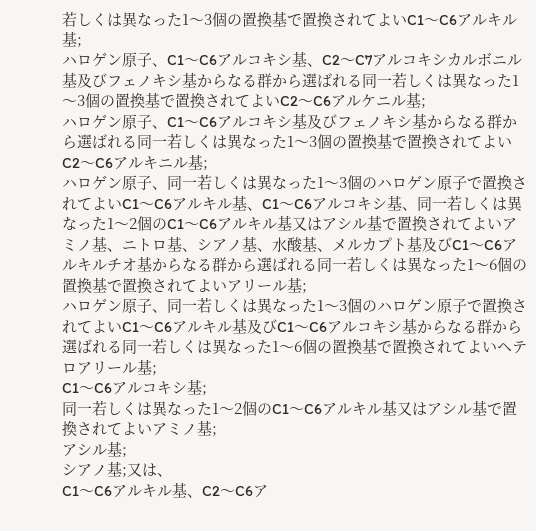若しくは異なった1〜3個の置換基で置換されてよいC1〜C6アルキル基;
ハロゲン原子、C1〜C6アルコキシ基、C2〜C7アルコキシカルボニル基及びフェノキシ基からなる群から選ばれる同一若しくは異なった1〜3個の置換基で置換されてよいC2〜C6アルケニル基;
ハロゲン原子、C1〜C6アルコキシ基及びフェノキシ基からなる群から選ばれる同一若しくは異なった1〜3個の置換基で置換されてよいC2〜C6アルキニル基;
ハロゲン原子、同一若しくは異なった1〜3個のハロゲン原子で置換されてよいC1〜C6アルキル基、C1〜C6アルコキシ基、同一若しくは異なった1〜2個のC1〜C6アルキル基又はアシル基で置換されてよいアミノ基、ニトロ基、シアノ基、水酸基、メルカプト基及びC1〜C6アルキルチオ基からなる群から選ばれる同一若しくは異なった1〜6個の置換基で置換されてよいアリール基;
ハロゲン原子、同一若しくは異なった1〜3個のハロゲン原子で置換されてよいC1〜C6アルキル基及びC1〜C6アルコキシ基からなる群から選ばれる同一若しくは異なった1〜6個の置換基で置換されてよいヘテロアリール基;
C1〜C6アルコキシ基;
同一若しくは異なった1〜2個のC1〜C6アルキル基又はアシル基で置換されてよいアミノ基;
アシル基;
シアノ基;又は、
C1〜C6アルキル基、C2〜C6ア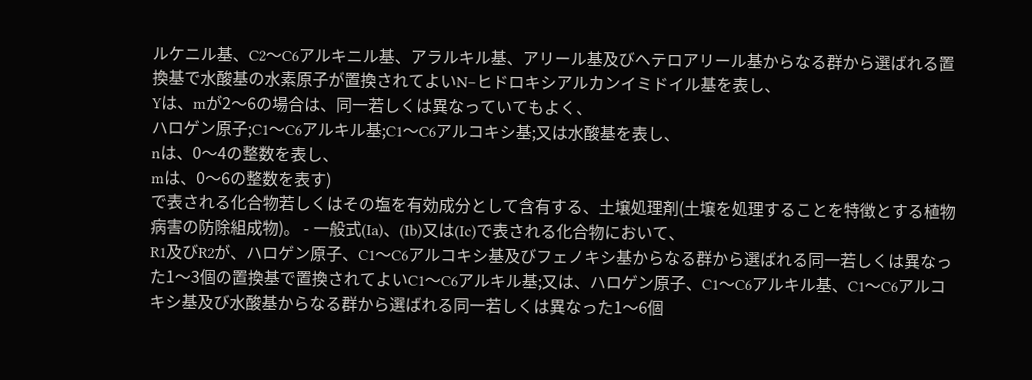ルケニル基、C2〜C6アルキニル基、アラルキル基、アリール基及びヘテロアリール基からなる群から選ばれる置換基で水酸基の水素原子が置換されてよいN−ヒドロキシアルカンイミドイル基を表し、
Yは、mが2〜6の場合は、同一若しくは異なっていてもよく、
ハロゲン原子;C1〜C6アルキル基;C1〜C6アルコキシ基;又は水酸基を表し、
nは、0〜4の整数を表し、
mは、0〜6の整数を表す)
で表される化合物若しくはその塩を有効成分として含有する、土壌処理剤(土壌を処理することを特徴とする植物病害の防除組成物)。 - 一般式(Ia)、(Ib)又は(Ic)で表される化合物において、
R1及びR2が、ハロゲン原子、C1〜C6アルコキシ基及びフェノキシ基からなる群から選ばれる同一若しくは異なった1〜3個の置換基で置換されてよいC1〜C6アルキル基;又は、ハロゲン原子、C1〜C6アルキル基、C1〜C6アルコキシ基及び水酸基からなる群から選ばれる同一若しくは異なった1〜6個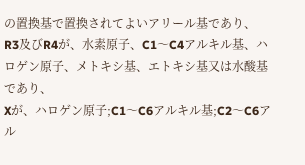の置換基で置換されてよいアリール基であり、
R3及びR4が、水素原子、C1〜C4アルキル基、ハロゲン原子、メトキシ基、エトキシ基又は水酸基であり、
Xが、ハロゲン原子;C1〜C6アルキル基;C2〜C6アル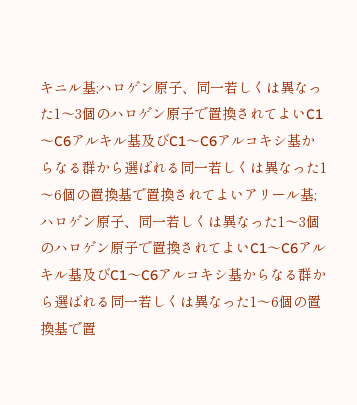キニル基;ハロゲン原子、同一若しくは異なった1〜3個のハロゲン原子で置換されてよいC1〜C6アルキル基及びC1〜C6アルコキシ基からなる群から選ばれる同一若しくは異なった1〜6個の置換基で置換されてよいアリール基;ハロゲン原子、同一若しくは異なった1〜3個のハロゲン原子で置換されてよいC1〜C6アルキル基及びC1〜C6アルコキシ基からなる群から選ばれる同一若しくは異なった1〜6個の置換基で置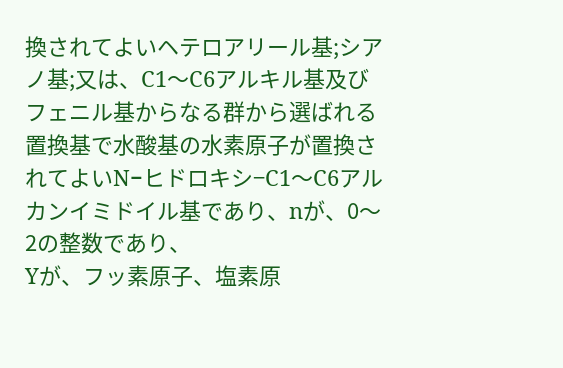換されてよいヘテロアリール基;シアノ基;又は、C1〜C6アルキル基及びフェニル基からなる群から選ばれる置換基で水酸基の水素原子が置換されてよいN−ヒドロキシ−C1〜C6アルカンイミドイル基であり、nが、0〜2の整数であり、
Yが、フッ素原子、塩素原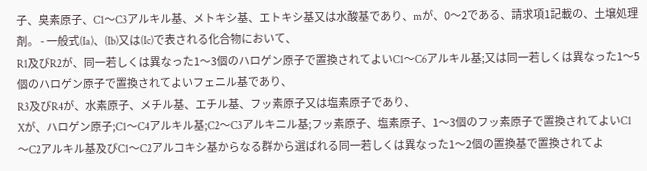子、臭素原子、C1〜C3アルキル基、メトキシ基、エトキシ基又は水酸基であり、mが、0〜2である、請求項1記載の、土壌処理剤。 - 一般式(Ia)、(Ib)又は(Ic)で表される化合物において、
R1及びR2が、同一若しくは異なった1〜3個のハロゲン原子で置換されてよいC1〜C6アルキル基;又は同一若しくは異なった1〜5個のハロゲン原子で置換されてよいフェニル基であり、
R3及びR4が、水素原子、メチル基、エチル基、フッ素原子又は塩素原子であり、
Xが、ハロゲン原子;C1〜C4アルキル基;C2〜C3アルキニル基;フッ素原子、塩素原子、1〜3個のフッ素原子で置換されてよいC1〜C2アルキル基及びC1〜C2アルコキシ基からなる群から選ばれる同一若しくは異なった1〜2個の置換基で置換されてよ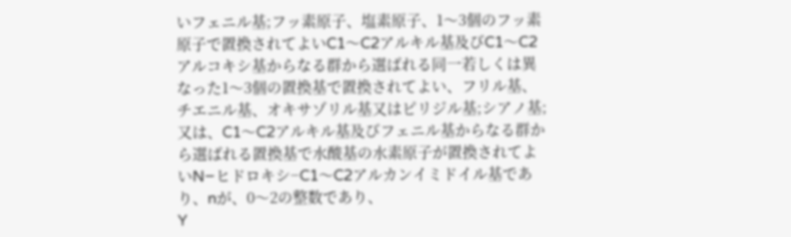いフェニル基;フッ素原子、塩素原子、1〜3個のフッ素原子で置換されてよいC1〜C2アルキル基及びC1〜C2アルコキシ基からなる群から選ばれる同一若しくは異なった1〜3個の置換基で置換されてよい、フリル基、チエニル基、オキサゾリル基又はピリジル基;シアノ基;又は、C1〜C2アルキル基及びフェニル基からなる群から選ばれる置換基で水酸基の水素原子が置換されてよいN−ヒドロキシ−C1〜C2アルカンイミドイル基であり、nが、0〜2の整数であり、
Y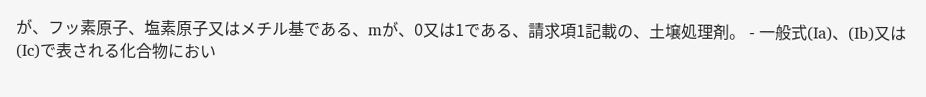が、フッ素原子、塩素原子又はメチル基である、mが、0又は1である、請求項1記載の、土壌処理剤。 - 一般式(Ia)、(Ib)又は(Ic)で表される化合物におい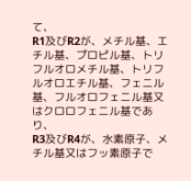て、
R1及びR2が、メチル基、エチル基、プロピル基、トリフルオロメチル基、トリフルオロエチル基、フェニル基、フルオロフェニル基又はクロロフェニル基であり、
R3及びR4が、水素原子、メチル基又はフッ素原子で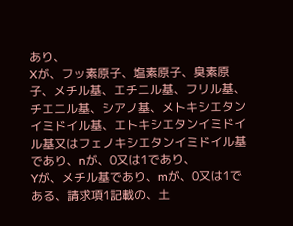あり、
Xが、フッ素原子、塩素原子、臭素原子、メチル基、エチニル基、フリル基、チエニル基、シアノ基、メトキシエタンイミドイル基、エトキシエタンイミドイル基又はフェノキシエタンイミドイル基であり、nが、0又は1であり、
Yが、メチル基であり、mが、0又は1である、請求項1記載の、土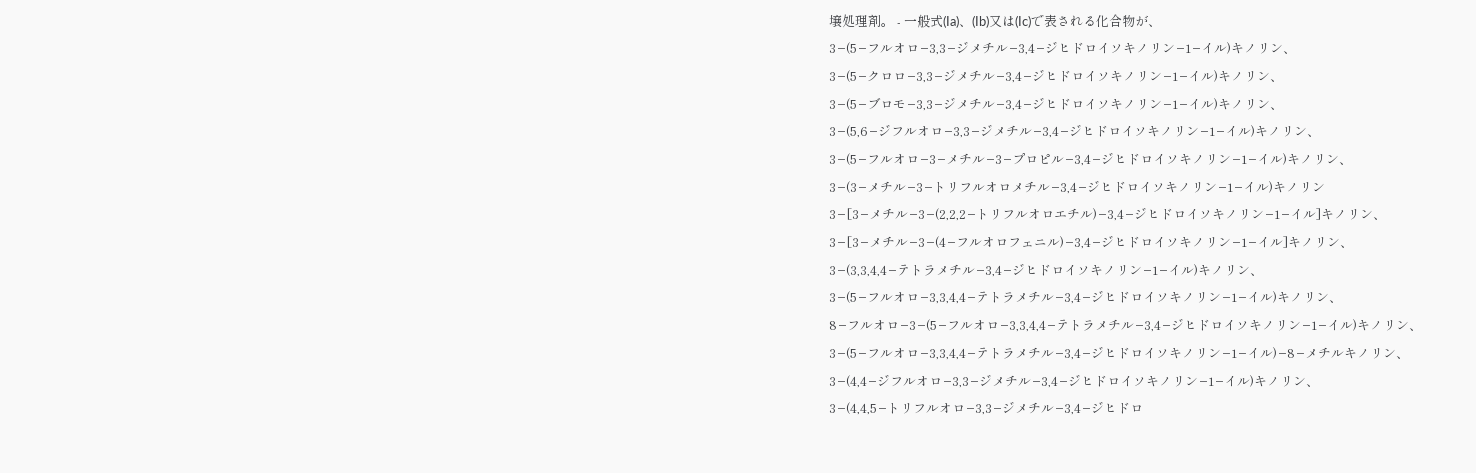壌処理剤。 - 一般式(Ia)、(Ib)又は(Ic)で表される化合物が、
3−(5−フルオロ−3,3−ジメチル−3,4−ジヒドロイソキノリン−1−イル)キノリン、
3−(5−クロロ−3,3−ジメチル−3,4−ジヒドロイソキノリン−1−イル)キノリン、
3−(5−ブロモ−3,3−ジメチル−3,4−ジヒドロイソキノリン−1−イル)キノリン、
3−(5,6−ジフルオロ−3,3−ジメチル−3,4−ジヒドロイソキノリン−1−イル)キノリン、
3−(5−フルオロ−3−メチル−3−プロピル−3,4−ジヒドロイソキノリン−1−イル)キノリン、
3−(3−メチル−3−トリフルオロメチル−3,4−ジヒドロイソキノリン−1−イル)キノリン
3−[3−メチル−3−(2,2,2−トリフルオロエチル)−3,4−ジヒドロイソキノリン−1−イル]キノリン、
3−[3−メチル−3−(4−フルオロフェニル)−3,4−ジヒドロイソキノリン−1−イル]キノリン、
3−(3,3,4,4−テトラメチル−3,4−ジヒドロイソキノリン−1−イル)キノリン、
3−(5−フルオロ−3,3,4,4−テトラメチル−3,4−ジヒドロイソキノリン−1−イル)キノリン、
8−フルオロ−3−(5−フルオロ−3,3,4,4−テトラメチル−3,4−ジヒドロイソキノリン−1−イル)キノリン、
3−(5−フルオロ−3,3,4,4−テトラメチル−3,4−ジヒドロイソキノリン−1−イル)−8−メチルキノリン、
3−(4,4−ジフルオロ−3,3−ジメチル−3,4−ジヒドロイソキノリン−1−イル)キノリン、
3−(4,4,5−トリフルオロ−3,3−ジメチル−3,4−ジヒドロ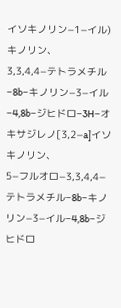イソキノリン−1−イル)キノリン、
3,3,4,4−テトラメチル−8b−キノリン−3−イル−4,8b−ジヒドロ−3H−オキサジレノ[3,2−a]イソキノリン、
5−フルオロ−3,3,4,4−テトラメチル−8b−キノリン−3−イル−4,8b−ジヒドロ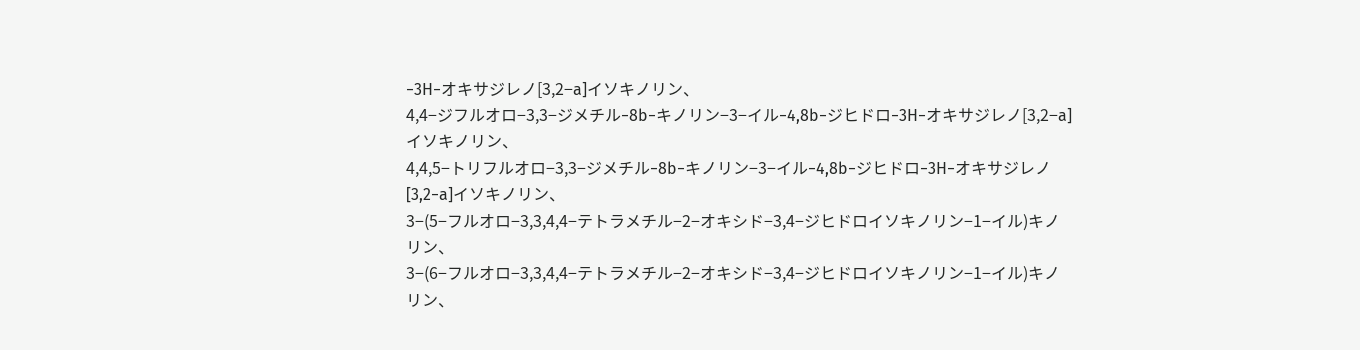−3H−オキサジレノ[3,2−a]イソキノリン、
4,4−ジフルオロ−3,3−ジメチル−8b−キノリン−3−イル−4,8b−ジヒドロ−3H−オキサジレノ[3,2−a]イソキノリン、
4,4,5−トリフルオロ−3,3−ジメチル−8b−キノリン−3−イル−4,8b−ジヒドロ−3H−オキサジレノ[3,2−a]イソキノリン、
3−(5−フルオロ−3,3,4,4−テトラメチル−2−オキシド−3,4−ジヒドロイソキノリン−1−イル)キノリン、
3−(6−フルオロ−3,3,4,4−テトラメチル−2−オキシド−3,4−ジヒドロイソキノリン−1−イル)キノリン、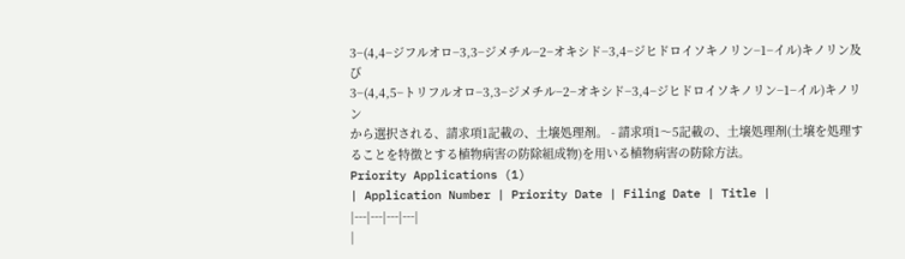3−(4,4−ジフルオロ−3,3−ジメチル−2−オキシド−3,4−ジヒドロイソキノリン−1−イル)キノリン及び
3−(4,4,5−トリフルオロ−3,3−ジメチル−2−オキシド−3,4−ジヒドロイソキノリン−1−イル)キノリン
から選択される、請求項1記載の、土壌処理剤。 - 請求項1〜5記載の、土壌処理剤(土壌を処理することを特徴とする植物病害の防除組成物)を用いる植物病害の防除方法。
Priority Applications (1)
| Application Number | Priority Date | Filing Date | Title |
|---|---|---|---|
|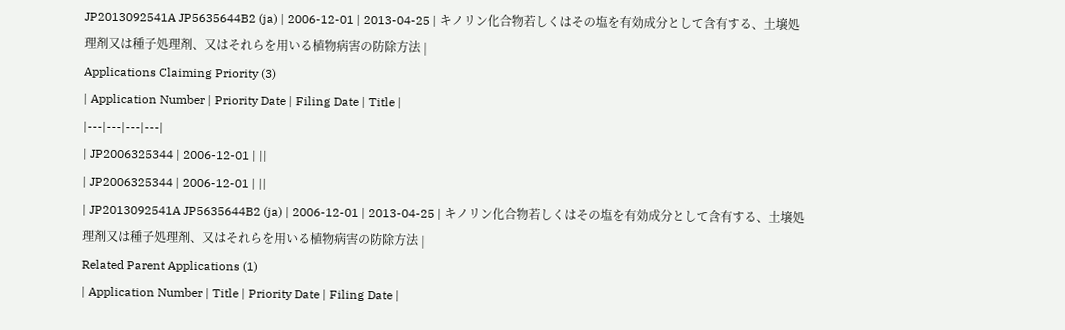JP2013092541A JP5635644B2 (ja) | 2006-12-01 | 2013-04-25 | キノリン化合物若しくはその塩を有効成分として含有する、土壌処理剤又は種子処理剤、又はそれらを用いる植物病害の防除方法 |
Applications Claiming Priority (3)
| Application Number | Priority Date | Filing Date | Title |
|---|---|---|---|
| JP2006325344 | 2006-12-01 | ||
| JP2006325344 | 2006-12-01 | ||
| JP2013092541A JP5635644B2 (ja) | 2006-12-01 | 2013-04-25 | キノリン化合物若しくはその塩を有効成分として含有する、土壌処理剤又は種子処理剤、又はそれらを用いる植物病害の防除方法 |
Related Parent Applications (1)
| Application Number | Title | Priority Date | Filing Date |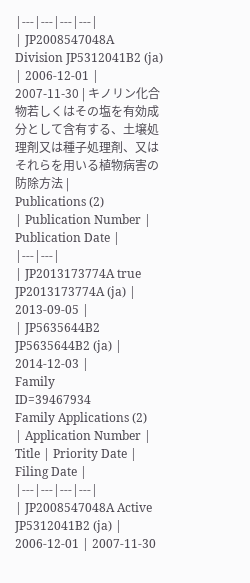|---|---|---|---|
| JP2008547048A Division JP5312041B2 (ja) | 2006-12-01 | 2007-11-30 | キノリン化合物若しくはその塩を有効成分として含有する、土壌処理剤又は種子処理剤、又はそれらを用いる植物病害の防除方法 |
Publications (2)
| Publication Number | Publication Date |
|---|---|
| JP2013173774A true JP2013173774A (ja) | 2013-09-05 |
| JP5635644B2 JP5635644B2 (ja) | 2014-12-03 |
Family
ID=39467934
Family Applications (2)
| Application Number | Title | Priority Date | Filing Date |
|---|---|---|---|
| JP2008547048A Active JP5312041B2 (ja) | 2006-12-01 | 2007-11-30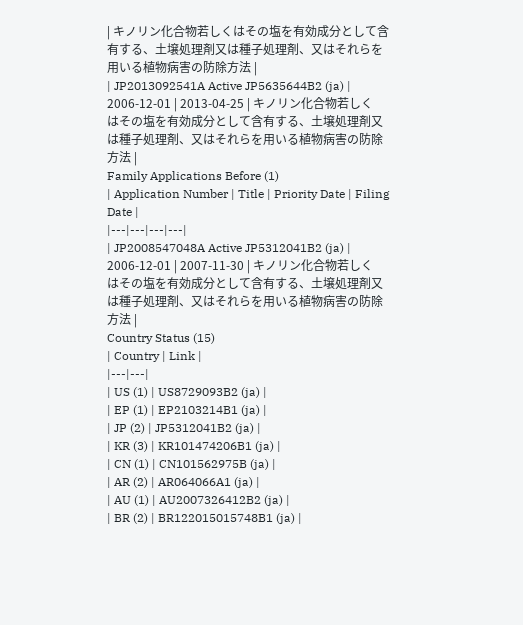| キノリン化合物若しくはその塩を有効成分として含有する、土壌処理剤又は種子処理剤、又はそれらを用いる植物病害の防除方法 |
| JP2013092541A Active JP5635644B2 (ja) | 2006-12-01 | 2013-04-25 | キノリン化合物若しくはその塩を有効成分として含有する、土壌処理剤又は種子処理剤、又はそれらを用いる植物病害の防除方法 |
Family Applications Before (1)
| Application Number | Title | Priority Date | Filing Date |
|---|---|---|---|
| JP2008547048A Active JP5312041B2 (ja) | 2006-12-01 | 2007-11-30 | キノリン化合物若しくはその塩を有効成分として含有する、土壌処理剤又は種子処理剤、又はそれらを用いる植物病害の防除方法 |
Country Status (15)
| Country | Link |
|---|---|
| US (1) | US8729093B2 (ja) |
| EP (1) | EP2103214B1 (ja) |
| JP (2) | JP5312041B2 (ja) |
| KR (3) | KR101474206B1 (ja) |
| CN (1) | CN101562975B (ja) |
| AR (2) | AR064066A1 (ja) |
| AU (1) | AU2007326412B2 (ja) |
| BR (2) | BR122015015748B1 (ja) |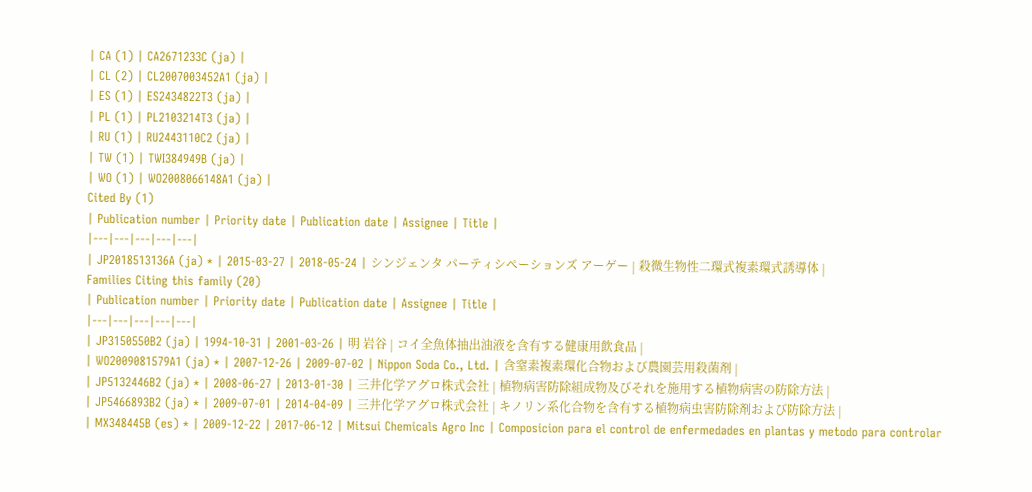| CA (1) | CA2671233C (ja) |
| CL (2) | CL2007003452A1 (ja) |
| ES (1) | ES2434822T3 (ja) |
| PL (1) | PL2103214T3 (ja) |
| RU (1) | RU2443110C2 (ja) |
| TW (1) | TWI384949B (ja) |
| WO (1) | WO2008066148A1 (ja) |
Cited By (1)
| Publication number | Priority date | Publication date | Assignee | Title |
|---|---|---|---|---|
| JP2018513136A (ja) * | 2015-03-27 | 2018-05-24 | シンジェンタ パーティシペーションズ アーゲー | 殺微生物性二環式複素環式誘導体 |
Families Citing this family (20)
| Publication number | Priority date | Publication date | Assignee | Title |
|---|---|---|---|---|
| JP3150550B2 (ja) | 1994-10-31 | 2001-03-26 | 明 岩谷 | コイ全魚体抽出油液を含有する健康用飲食品 |
| WO2009081579A1 (ja) * | 2007-12-26 | 2009-07-02 | Nippon Soda Co., Ltd. | 含窒素複素環化合物および農園芸用殺菌剤 |
| JP5132446B2 (ja) * | 2008-06-27 | 2013-01-30 | 三井化学アグロ株式会社 | 植物病害防除組成物及びそれを施用する植物病害の防除方法 |
| JP5466893B2 (ja) * | 2009-07-01 | 2014-04-09 | 三井化学アグロ株式会社 | キノリン系化合物を含有する植物病虫害防除剤および防除方法 |
| MX348445B (es) * | 2009-12-22 | 2017-06-12 | Mitsui Chemicals Agro Inc | Composicion para el control de enfermedades en plantas y metodo para controlar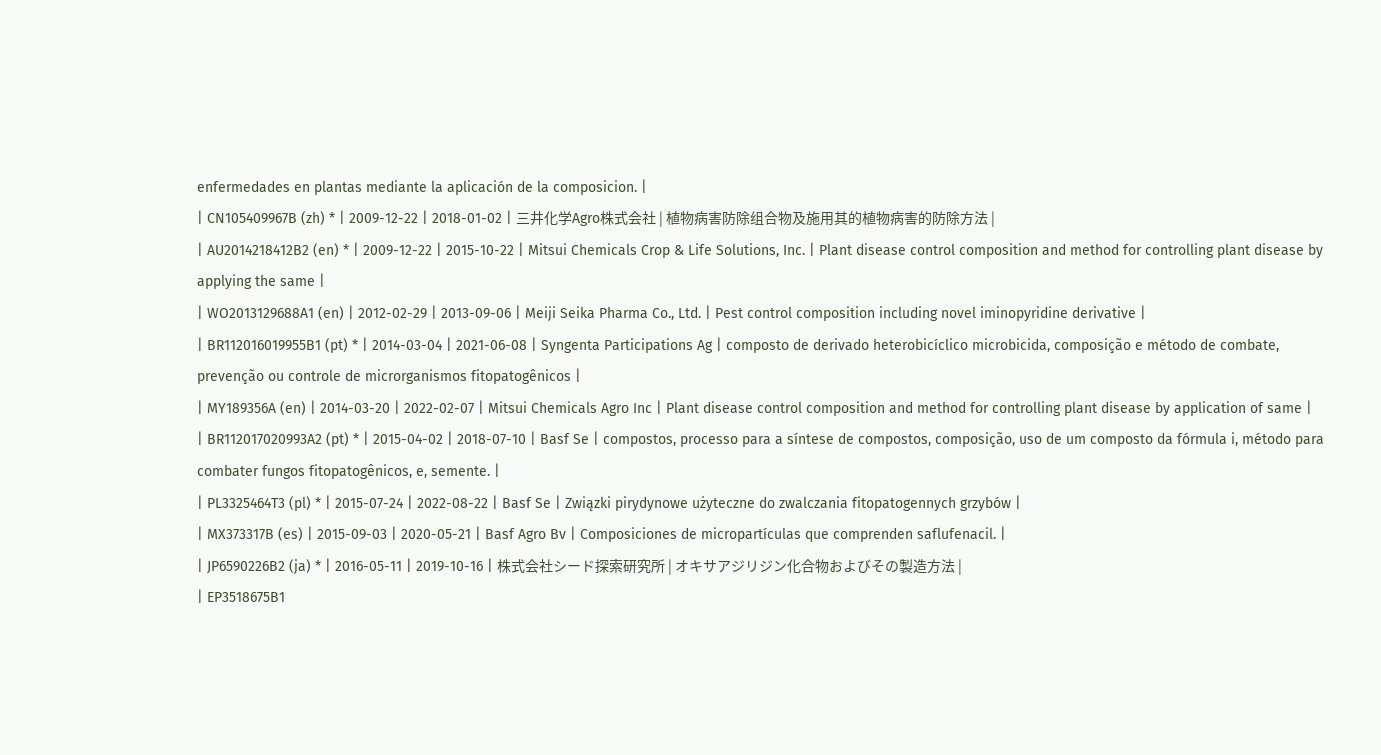enfermedades en plantas mediante la aplicación de la composicion. |
| CN105409967B (zh) * | 2009-12-22 | 2018-01-02 | 三井化学Agro株式会社 | 植物病害防除组合物及施用其的植物病害的防除方法 |
| AU2014218412B2 (en) * | 2009-12-22 | 2015-10-22 | Mitsui Chemicals Crop & Life Solutions, Inc. | Plant disease control composition and method for controlling plant disease by applying the same |
| WO2013129688A1 (en) | 2012-02-29 | 2013-09-06 | Meiji Seika Pharma Co., Ltd. | Pest control composition including novel iminopyridine derivative |
| BR112016019955B1 (pt) * | 2014-03-04 | 2021-06-08 | Syngenta Participations Ag | composto de derivado heterobicíclico microbicida, composição e método de combate, prevenção ou controle de microrganismos fitopatogênicos |
| MY189356A (en) | 2014-03-20 | 2022-02-07 | Mitsui Chemicals Agro Inc | Plant disease control composition and method for controlling plant disease by application of same |
| BR112017020993A2 (pt) * | 2015-04-02 | 2018-07-10 | Basf Se | compostos, processo para a síntese de compostos, composição, uso de um composto da fórmula i, método para combater fungos fitopatogênicos, e, semente. |
| PL3325464T3 (pl) * | 2015-07-24 | 2022-08-22 | Basf Se | Związki pirydynowe użyteczne do zwalczania fitopatogennych grzybów |
| MX373317B (es) | 2015-09-03 | 2020-05-21 | Basf Agro Bv | Composiciones de micropartículas que comprenden saflufenacil. |
| JP6590226B2 (ja) * | 2016-05-11 | 2019-10-16 | 株式会社シード探索研究所 | オキサアジリジン化合物およびその製造方法 |
| EP3518675B1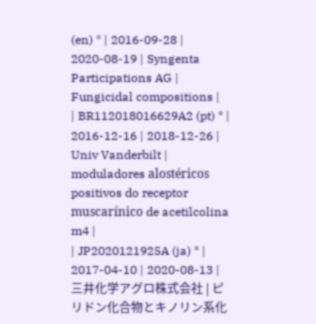(en) * | 2016-09-28 | 2020-08-19 | Syngenta Participations AG | Fungicidal compositions |
| BR112018016629A2 (pt) * | 2016-12-16 | 2018-12-26 | Univ Vanderbilt | moduladores alostéricos positivos do receptor muscarínico de acetilcolina m4 |
| JP2020121925A (ja) * | 2017-04-10 | 2020-08-13 | 三井化学アグロ株式会社 | ピリドン化合物とキノリン系化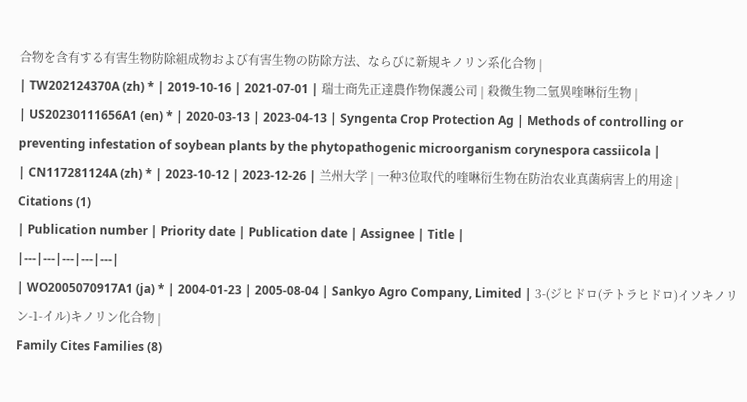合物を含有する有害生物防除組成物および有害生物の防除方法、ならびに新規キノリン系化合物 |
| TW202124370A (zh) * | 2019-10-16 | 2021-07-01 | 瑞士商先正達農作物保護公司 | 殺微生物二氫異喹啉衍生物 |
| US20230111656A1 (en) * | 2020-03-13 | 2023-04-13 | Syngenta Crop Protection Ag | Methods of controlling or preventing infestation of soybean plants by the phytopathogenic microorganism corynespora cassiicola |
| CN117281124A (zh) * | 2023-10-12 | 2023-12-26 | 兰州大学 | 一种3位取代的喹啉衍生物在防治农业真菌病害上的用途 |
Citations (1)
| Publication number | Priority date | Publication date | Assignee | Title |
|---|---|---|---|---|
| WO2005070917A1 (ja) * | 2004-01-23 | 2005-08-04 | Sankyo Agro Company, Limited | 3-(ジヒドロ(テトラヒドロ)イソキノリン-1-イル)キノリン化合物 |
Family Cites Families (8)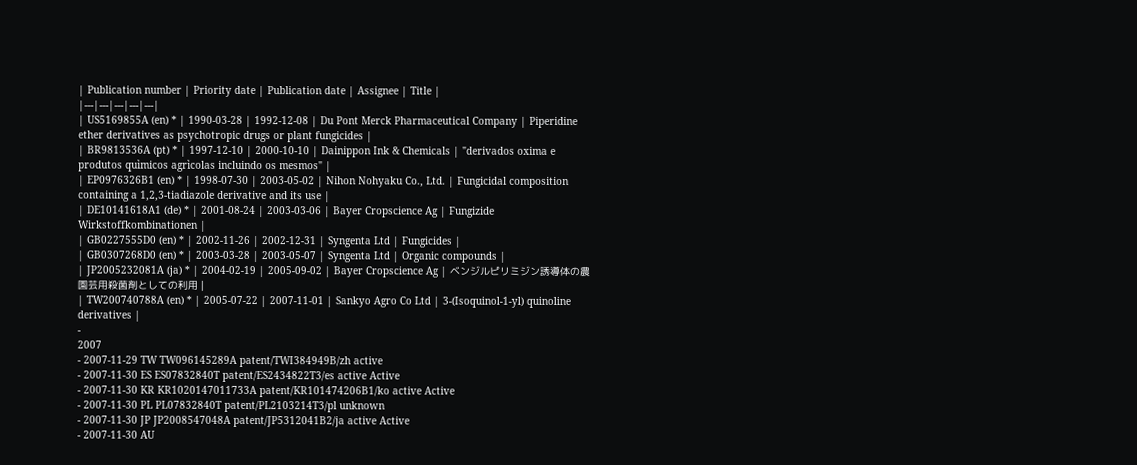| Publication number | Priority date | Publication date | Assignee | Title |
|---|---|---|---|---|
| US5169855A (en) * | 1990-03-28 | 1992-12-08 | Du Pont Merck Pharmaceutical Company | Piperidine ether derivatives as psychotropic drugs or plant fungicides |
| BR9813536A (pt) * | 1997-12-10 | 2000-10-10 | Dainippon Ink & Chemicals | "derivados oxima e produtos quìmicos agrìcolas incluindo os mesmos" |
| EP0976326B1 (en) * | 1998-07-30 | 2003-05-02 | Nihon Nohyaku Co., Ltd. | Fungicidal composition containing a 1,2,3-tiadiazole derivative and its use |
| DE10141618A1 (de) * | 2001-08-24 | 2003-03-06 | Bayer Cropscience Ag | Fungizide Wirkstoffkombinationen |
| GB0227555D0 (en) * | 2002-11-26 | 2002-12-31 | Syngenta Ltd | Fungicides |
| GB0307268D0 (en) * | 2003-03-28 | 2003-05-07 | Syngenta Ltd | Organic compounds |
| JP2005232081A (ja) * | 2004-02-19 | 2005-09-02 | Bayer Cropscience Ag | ベンジルピリミジン誘導体の農園芸用殺菌剤としての利用 |
| TW200740788A (en) * | 2005-07-22 | 2007-11-01 | Sankyo Agro Co Ltd | 3-(Isoquinol-1-yl) quinoline derivatives |
-
2007
- 2007-11-29 TW TW096145289A patent/TWI384949B/zh active
- 2007-11-30 ES ES07832840T patent/ES2434822T3/es active Active
- 2007-11-30 KR KR1020147011733A patent/KR101474206B1/ko active Active
- 2007-11-30 PL PL07832840T patent/PL2103214T3/pl unknown
- 2007-11-30 JP JP2008547048A patent/JP5312041B2/ja active Active
- 2007-11-30 AU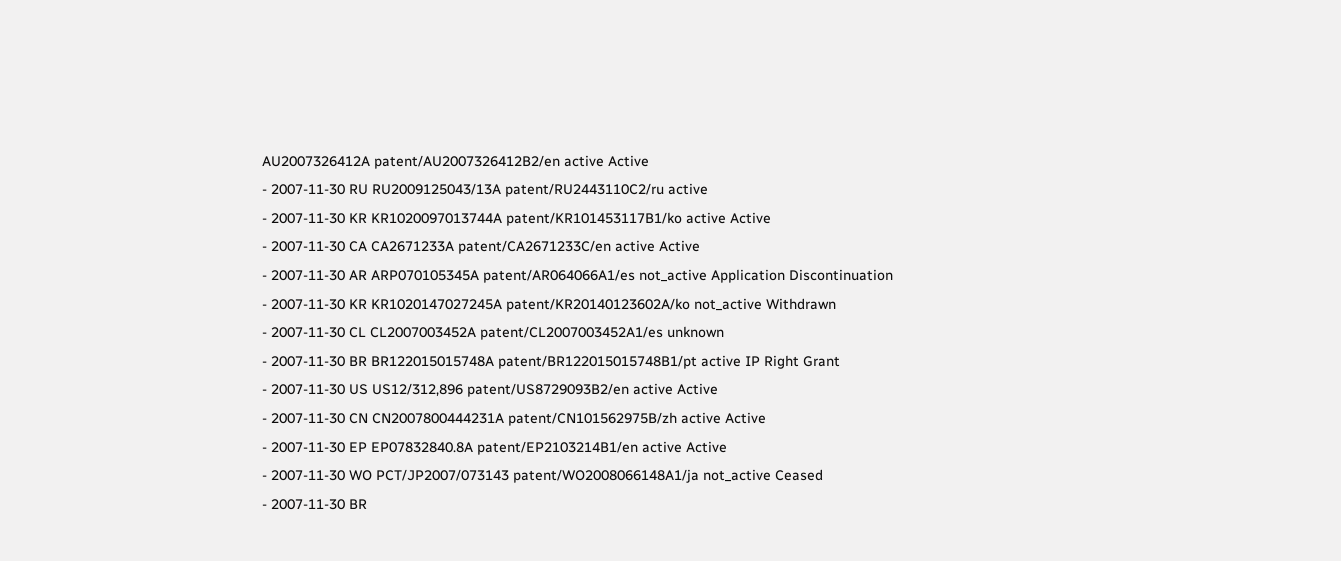AU2007326412A patent/AU2007326412B2/en active Active
- 2007-11-30 RU RU2009125043/13A patent/RU2443110C2/ru active
- 2007-11-30 KR KR1020097013744A patent/KR101453117B1/ko active Active
- 2007-11-30 CA CA2671233A patent/CA2671233C/en active Active
- 2007-11-30 AR ARP070105345A patent/AR064066A1/es not_active Application Discontinuation
- 2007-11-30 KR KR1020147027245A patent/KR20140123602A/ko not_active Withdrawn
- 2007-11-30 CL CL2007003452A patent/CL2007003452A1/es unknown
- 2007-11-30 BR BR122015015748A patent/BR122015015748B1/pt active IP Right Grant
- 2007-11-30 US US12/312,896 patent/US8729093B2/en active Active
- 2007-11-30 CN CN2007800444231A patent/CN101562975B/zh active Active
- 2007-11-30 EP EP07832840.8A patent/EP2103214B1/en active Active
- 2007-11-30 WO PCT/JP2007/073143 patent/WO2008066148A1/ja not_active Ceased
- 2007-11-30 BR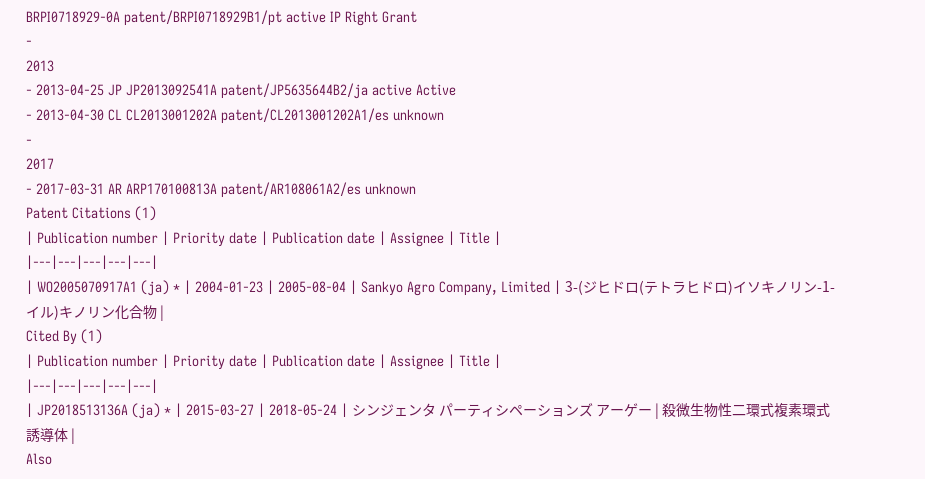BRPI0718929-0A patent/BRPI0718929B1/pt active IP Right Grant
-
2013
- 2013-04-25 JP JP2013092541A patent/JP5635644B2/ja active Active
- 2013-04-30 CL CL2013001202A patent/CL2013001202A1/es unknown
-
2017
- 2017-03-31 AR ARP170100813A patent/AR108061A2/es unknown
Patent Citations (1)
| Publication number | Priority date | Publication date | Assignee | Title |
|---|---|---|---|---|
| WO2005070917A1 (ja) * | 2004-01-23 | 2005-08-04 | Sankyo Agro Company, Limited | 3-(ジヒドロ(テトラヒドロ)イソキノリン-1-イル)キノリン化合物 |
Cited By (1)
| Publication number | Priority date | Publication date | Assignee | Title |
|---|---|---|---|---|
| JP2018513136A (ja) * | 2015-03-27 | 2018-05-24 | シンジェンタ パーティシペーションズ アーゲー | 殺微生物性二環式複素環式誘導体 |
Also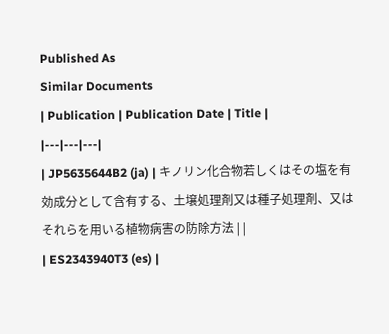Published As
Similar Documents
| Publication | Publication Date | Title |
|---|---|---|
| JP5635644B2 (ja) | キノリン化合物若しくはその塩を有効成分として含有する、土壌処理剤又は種子処理剤、又はそれらを用いる植物病害の防除方法 | |
| ES2343940T3 (es) |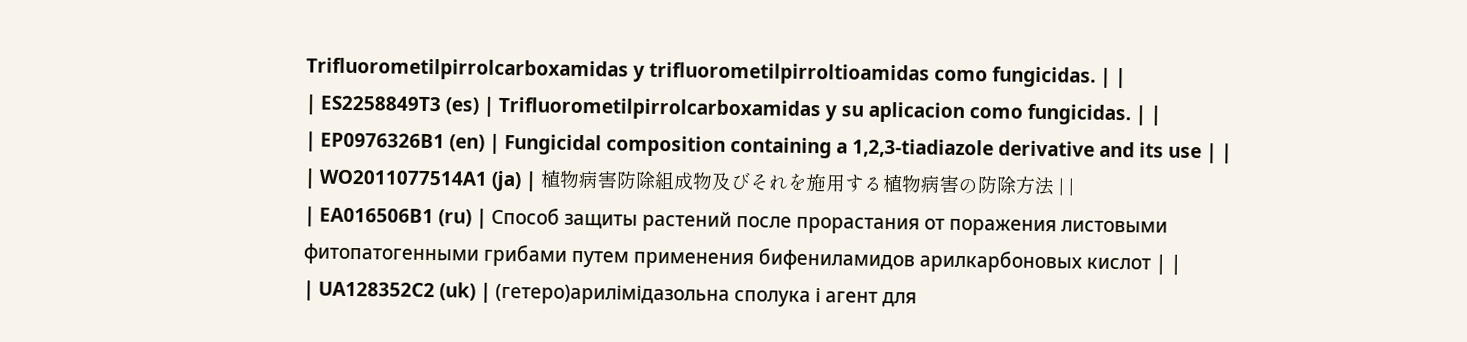Trifluorometilpirrolcarboxamidas y trifluorometilpirroltioamidas como fungicidas. | |
| ES2258849T3 (es) | Trifluorometilpirrolcarboxamidas y su aplicacion como fungicidas. | |
| EP0976326B1 (en) | Fungicidal composition containing a 1,2,3-tiadiazole derivative and its use | |
| WO2011077514A1 (ja) | 植物病害防除組成物及びそれを施用する植物病害の防除方法 | |
| EA016506B1 (ru) | Способ защиты растений после прорастания от поражения листовыми фитопатогенными грибами путем применения бифениламидов арилкарбоновых кислот | |
| UA128352C2 (uk) | (гетеро)арилімідазольна сполука і агент для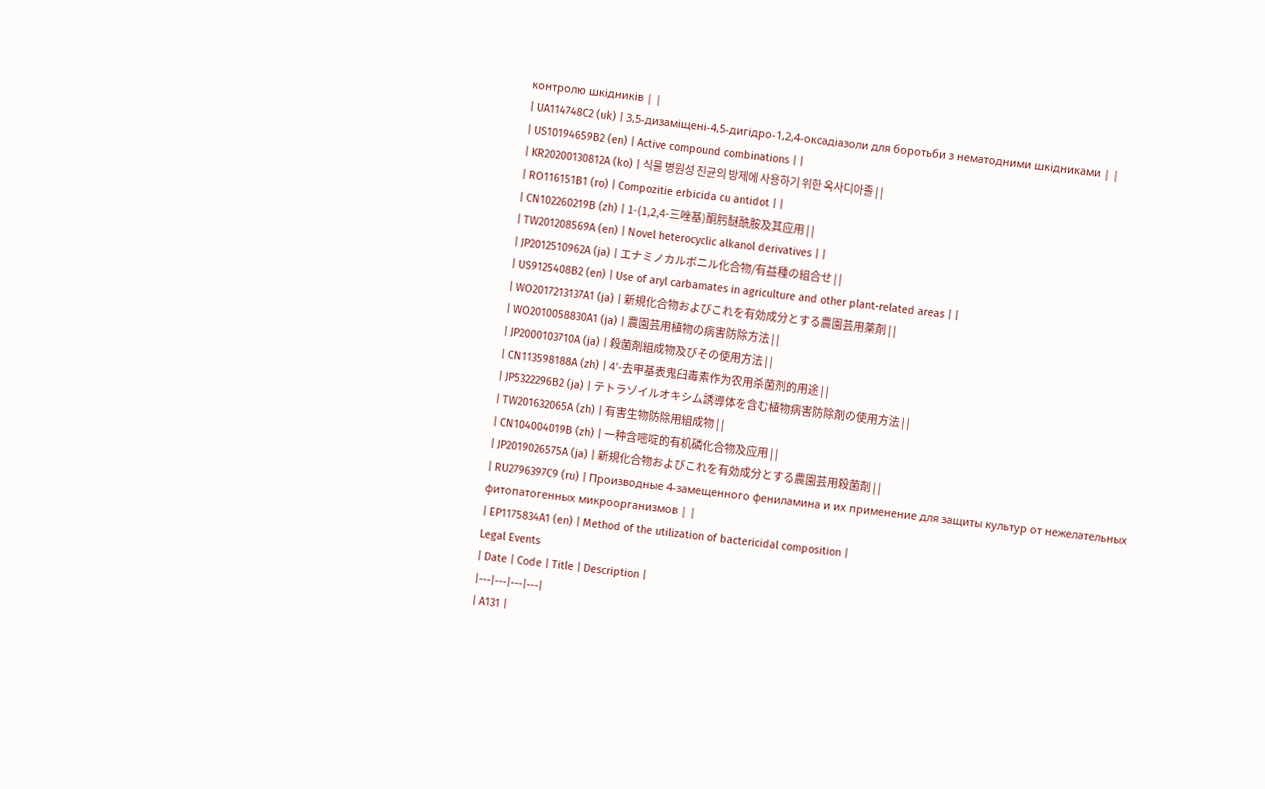контролю шкідників | |
| UA114748C2 (uk) | 3,5-дизаміщені-4,5-дигідро-1,2,4-оксадіазоли для боротьби з нематодними шкідниками | |
| US10194659B2 (en) | Active compound combinations | |
| KR20200130812A (ko) | 식물 병원성 진균의 방제에 사용하기 위한 옥사디아졸 | |
| RO116151B1 (ro) | Compozitie erbicida cu antidot | |
| CN102260219B (zh) | 1-(1,2,4-三唑基)酮肟醚酰胺及其应用 | |
| TW201208569A (en) | Novel heterocyclic alkanol derivatives | |
| JP2012510962A (ja) | エナミノカルボニル化合物/有益種の組合せ | |
| US9125408B2 (en) | Use of aryl carbamates in agriculture and other plant-related areas | |
| WO2017213137A1 (ja) | 新規化合物およびこれを有効成分とする農園芸用薬剤 | |
| WO2010058830A1 (ja) | 農園芸用植物の病害防除方法 | |
| JP2000103710A (ja) | 殺菌剤組成物及びその使用方法 | |
| CN113598188A (zh) | 4’-去甲基表鬼臼毒素作为农用杀菌剂的用途 | |
| JP5322296B2 (ja) | テトラゾイルオキシム誘導体を含む植物病害防除剤の使用方法 | |
| TW201632065A (zh) | 有害生物防除用組成物 | |
| CN104004019B (zh) | 一种含嘧啶的有机磷化合物及应用 | |
| JP2019026575A (ja) | 新規化合物およびこれを有効成分とする農園芸用殺菌剤 | |
| RU2796397C9 (ru) | Производные 4-замещенного фениламина и их применение для защиты культур от нежелательных фитопатогенных микроорганизмов | |
| EP1175834A1 (en) | Method of the utilization of bactericidal composition |
Legal Events
| Date | Code | Title | Description |
|---|---|---|---|
| A131 |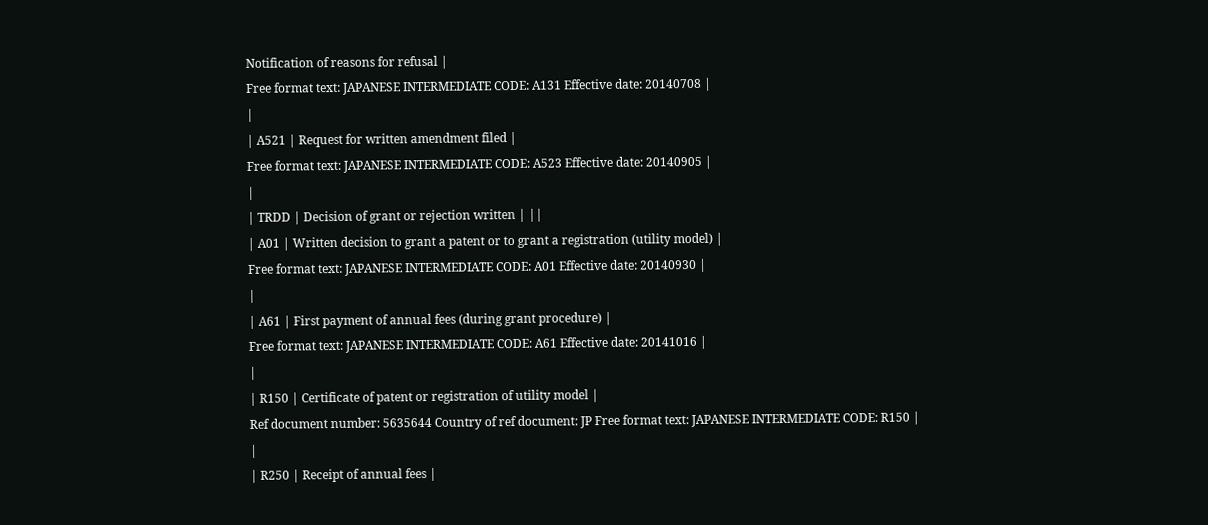Notification of reasons for refusal |
Free format text: JAPANESE INTERMEDIATE CODE: A131 Effective date: 20140708 |
|
| A521 | Request for written amendment filed |
Free format text: JAPANESE INTERMEDIATE CODE: A523 Effective date: 20140905 |
|
| TRDD | Decision of grant or rejection written | ||
| A01 | Written decision to grant a patent or to grant a registration (utility model) |
Free format text: JAPANESE INTERMEDIATE CODE: A01 Effective date: 20140930 |
|
| A61 | First payment of annual fees (during grant procedure) |
Free format text: JAPANESE INTERMEDIATE CODE: A61 Effective date: 20141016 |
|
| R150 | Certificate of patent or registration of utility model |
Ref document number: 5635644 Country of ref document: JP Free format text: JAPANESE INTERMEDIATE CODE: R150 |
|
| R250 | Receipt of annual fees |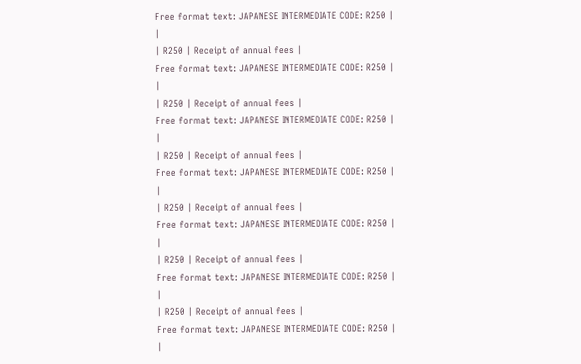Free format text: JAPANESE INTERMEDIATE CODE: R250 |
|
| R250 | Receipt of annual fees |
Free format text: JAPANESE INTERMEDIATE CODE: R250 |
|
| R250 | Receipt of annual fees |
Free format text: JAPANESE INTERMEDIATE CODE: R250 |
|
| R250 | Receipt of annual fees |
Free format text: JAPANESE INTERMEDIATE CODE: R250 |
|
| R250 | Receipt of annual fees |
Free format text: JAPANESE INTERMEDIATE CODE: R250 |
|
| R250 | Receipt of annual fees |
Free format text: JAPANESE INTERMEDIATE CODE: R250 |
|
| R250 | Receipt of annual fees |
Free format text: JAPANESE INTERMEDIATE CODE: R250 |
|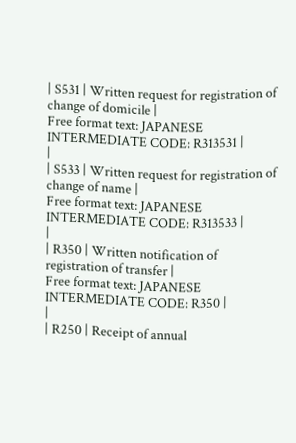| S531 | Written request for registration of change of domicile |
Free format text: JAPANESE INTERMEDIATE CODE: R313531 |
|
| S533 | Written request for registration of change of name |
Free format text: JAPANESE INTERMEDIATE CODE: R313533 |
|
| R350 | Written notification of registration of transfer |
Free format text: JAPANESE INTERMEDIATE CODE: R350 |
|
| R250 | Receipt of annual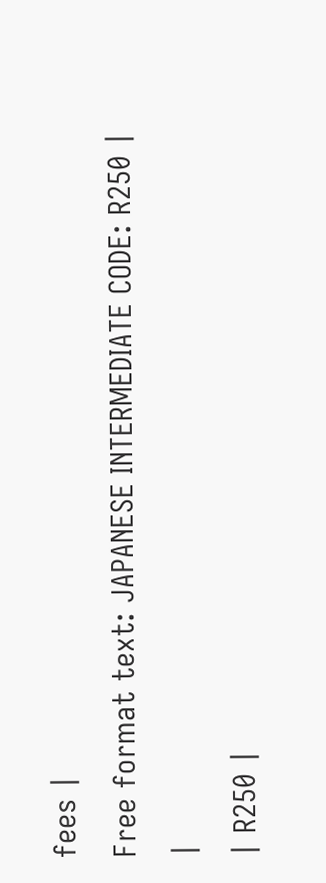fees |
Free format text: JAPANESE INTERMEDIATE CODE: R250 |
|
| R250 |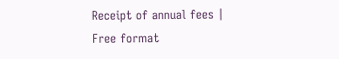Receipt of annual fees |
Free format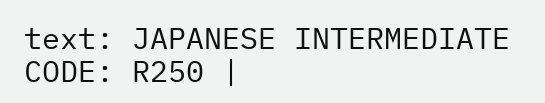text: JAPANESE INTERMEDIATE CODE: R250 |